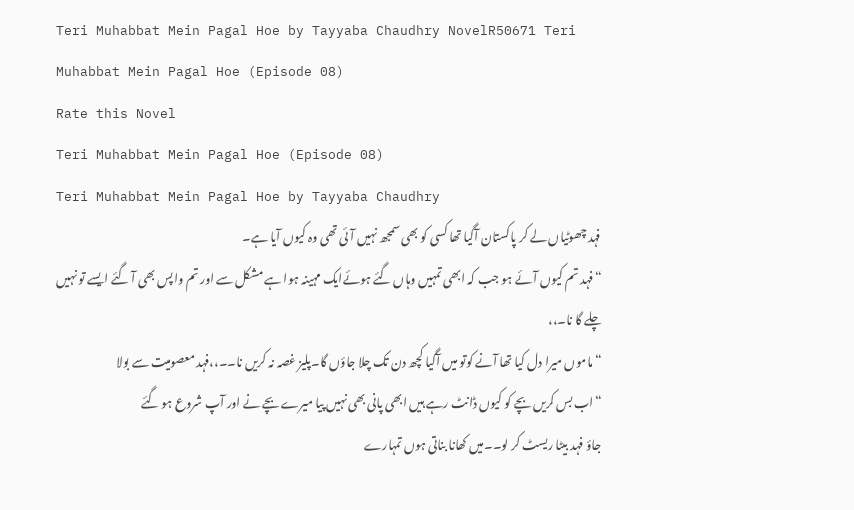Teri Muhabbat Mein Pagal Hoe by Tayyaba Chaudhry NovelR50671 Teri Muhabbat Mein Pagal Hoe (Episode 08)
Rate this Novel
Teri Muhabbat Mein Pagal Hoe (Episode 08)
Teri Muhabbat Mein Pagal Hoe by Tayyaba Chaudhry
فہد چھوٹیاں لے کر پاکستان آگیا تھا کسی کو بھی سمجھ نہیں آئی تھی وہ کیوں آیا ہے۔
“فہد تم کیوں آئے ہو جب کہ ابھی تمہیں وہاں گئے ہوئےایک مہینہ ہوا ہے مشکل سے اور تم واپس بھی آ گئے ایسے تو نہیں چلے گا نا۔،،
“ماموں میرا دل کیا تھا آنے کوتو میں آگیا کچھ دن تک چلا جاؤں گا۔پلیز غصہ نہ کریں نا۔۔،،فہد معصومیت سے بولا
“اب بس کریں بچے کو کیوں ڈانٹ رہے ہیں ابھی پانی بھی نہیں پیا میرے بچے نے اور آپ شروع ہو گئے
جاؤ فہد بیٹا ریسٹ کر لو۔۔میں کھانا بناتی ہوں تمہارے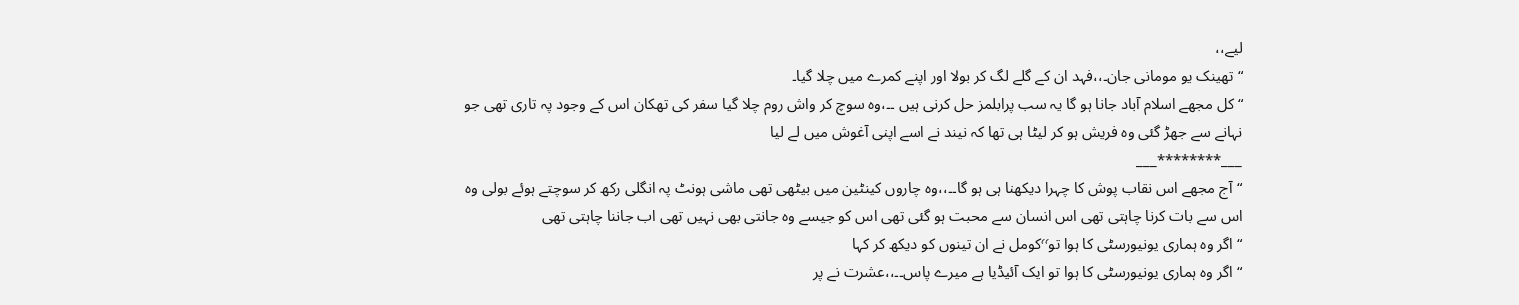لیے،،
“تھینک یو مومانی جان۔،،فہد ان کے گلے لگ کر بولا اور اپنے کمرے میں چلا گیا۔
“کل مجھے اسلام آباد جانا ہو گا یہ سب پرابلمز حل کرنی ہیں ۔۔،وہ سوچ کر واش روم چلا گیا سفر کی تھکان اس کے وجود پہ تاری تھی جو نہانے سے جھڑ گئی وہ فریش ہو کر لیٹا ہی تھا کہ نیند نے اسے اپنی آغوش میں لے لیا
___********___
“آج مجھے اس نقاب پوش کا چہرا دیکھنا ہی ہو گا۔۔،،وہ چاروں کینٹین میں بیٹھی تھی ماشی ہونٹ پہ انگلی رکھ کر سوچتے ہوئے بولی وہ اس سے بات کرنا چاہتی تھی اس انسان سے محبت ہو گئی تھی اس کو جیسے وہ جانتی بھی نہیں تھی اب جاننا چاہتی تھی
“اگر وہ ہماری یونیورسٹی کا ہوا تو٬٬کومل نے ان تینوں کو دیکھ کر کہا
“اگر وہ ہماری یونیورسٹی کا ہوا تو ایک آئیڈیا ہے میرے پاس۔۔،،عشرت نے پر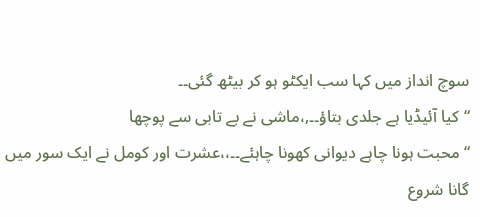سوچ انداز میں کہا سب ایکٹو ہو کر بیٹھ گئی۔۔
“کیا آئیڈیا ہے جلدی بتاؤ۔۔,،ماشی نے بے تابی سے پوچھا
“محبت ہونا چاہے دیوانی کھونا چاہئے۔۔،،عشرت اور کومل نے ایک سور میں گانا شروع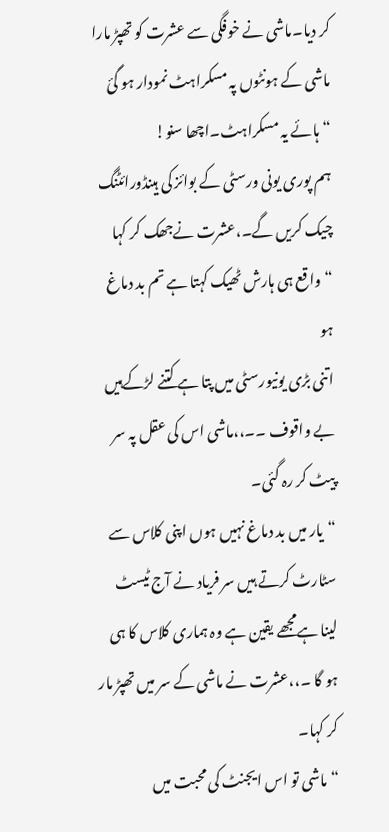کر دیا۔ماشی نے خوفگی سے عشرت کو تھپڑ مارا ماشی کے ہونٹوں پہ مسکراہٹ نمودار ہو گئ
“ہائے یہ مسکراہٹ۔اچھا سنو!
ہم پوری یونی ورسٹی کے بوائز کی ہینڈورائٹنگ چیک کریں گے۔،عشرت نےجھک کر کہا
“واقع ہی ہارش ٹھیک کہتا ہے تم بد دماغ ہو
اتنی بڑی یونیورسٹی میں پتا ہے کتنے لڑکےہیں بے واقوف ۔۔،،ماشی اس کی عقل پہ سر پیٹ کر رہ گئی۔
“یار میں بد دماغ نہیں ہوں اپنی کلاس سے سٹارٹ کرتے ہیں سر فریاد نے آج ٹیسٹ لینا ہےمجھے یقین ہے وہ ہماری کلاس کا ہی ہو گا ۔،،عشرت نے ماشی کے سر میں تھپڑ مار کر کہا۔
“ماشی تو اس ایجنٹ کی محبت میں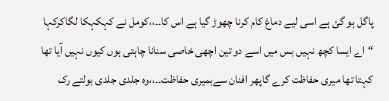پاگل ہو گئ ہے اسی لیے دماغ کام کرنا چھوڑ گیا ہے اس کا۔۔،،کومل نے کہکہکا لگاکرکہا
“اے ایسا کچھ نہیں بس میں اسے دو تین اچھی خاصی سنانا چاہتی ہوں کیوں نہیں آیا تھا
کہتا تھا میری حفاظت کرے گاپھر افنان سےبمیری حفاظت۔۔،،وہ جلدی جلدی بولتے رک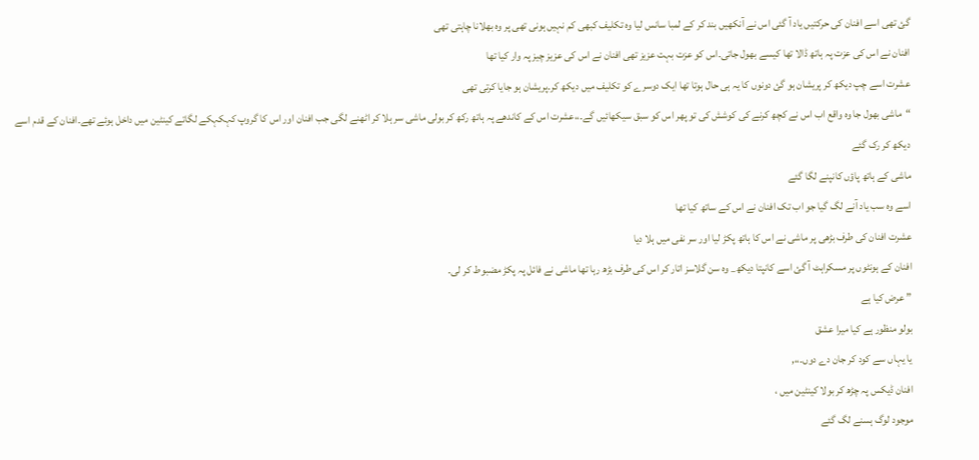گئ تھی اسے افنان کی حرکتیں یاد آ گئی اس نے آنکھیں بند کر کے لمبا سانس لیا وہ تکلیف کبھی کم نہیں ہونی تھی پر وہ بھلانا چاہتی تھی
افنان نے اس کی عزت پہ ہاتھ ڈالا تھا کیسے بھول جاتی۔اس کو عزت بہت عزیز تھی افنان نے اس کی عزیز چیز پہ وار کیا تھا
عشرت اسے چپ دیکھ کر پریشان ہو گئ دونوں کا یہ ہی حال ہوتا تھا ایک دوسرے کو تکلیف میں دیکھ کر۔پریشان ہو جایا کرتی تھی
“ماشی بھول جا وہ واقع اب اس نے کچھ کرنے کی کوشش کی تو پھر اس کو سبق سیکھائیں گے۔،،عشرت اس کے کاندھے پہ ہاتھ رکھ کر بولی ماشی سر ہلا کر اٹھنے لگی جب افنان اور اس کا گروپ کہکہکے لگاتے کینٹین میں داخل ہوئے تھے۔افنان کے قدم اسے دیکھ کر رک گئے
ماشی کے ہاتھ پاؤں کانپنے لگا گئے
اسے وہ سب یاد آنے لگ گیا جو اب تک افنان نے اس کے ساتھ کیا تھا
عشرت افنان کی طرف بڑھی پر ماشی نے اس کا ہاتھ پکڑ لیا اور سر نفی میں ہلا دیا
افنان کے ہونٹوں پر مسکراہٹ آ گئ اسے کانپتا دیکھ_ وہ سن گلاسز اتار کر اس کی طرف بڑھ رہا تھا ماشی نے فائل پہ پکڑ مضبوط کر لی۔
” عرض کیا ہے
بولو منظور ہے کیا میرا عشق
یا یہاں سے کود کر جان دے دوں۔،،,
افنان ڈیکس پہ چڑھ کر بولا کینٹین میں ،
موجود لوگ ہسنے لگ گئے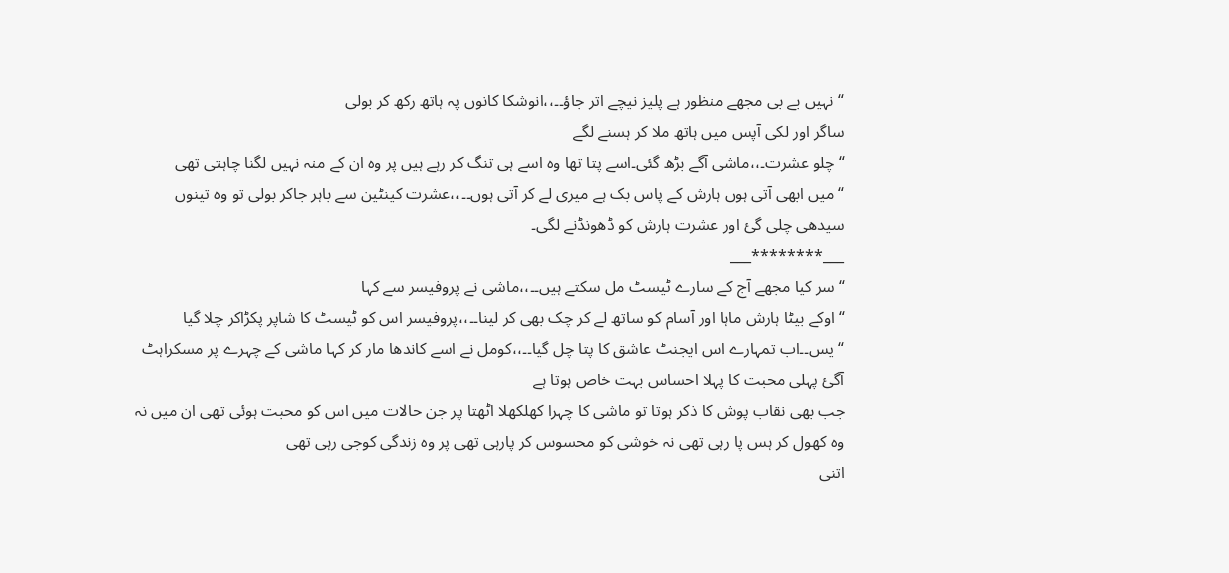“نہیں بے بی مجھے منظور ہے پلیز نیچے اتر جاؤ۔۔،،انوشکا کانوں پہ ہاتھ رکھ کر بولی
ساگر اور لکی آپس میں ہاتھ ملا کر ہسنے لگے
“چلو عشرت۔،،ماشی آگے بڑھ گئی۔اسے پتا تھا وہ اسے ہی تنگ کر رہے ہیں پر وہ ان کے منہ نہیں لگنا چاہتی تھی
“میں ابھی آتی ہوں ہارش کے پاس بک ہے میری لے کر آتی ہوں۔۔،،عشرت کینٹین سے باہر جاکر بولی تو وہ تینوں سیدھی چلی گئ اور عشرت ہارش کو ڈھونڈنے لگی۔
___********___
“سر کیا مجھے آج کے سارے ٹیسٹ مل سکتے ہیں۔۔،،ماشی نے پروفیسر سے کہا
“اوکے بیٹا ہارش ماہا اور آسام کو ساتھ لے کر چک بھی کر لینا۔۔،،پروفیسر اس کو ٹیسٹ کا شاپر پکڑاکر چلا گیا
“یس۔۔اب تمہارے اس ایجنٹ عاشق کا پتا چل گیا۔۔،،کومل نے اسے کاندھا مار کر کہا ماشی کے چہرے پر مسکراہٹ آگئ پہلی محبت کا پہلا احساس بہت خاص ہوتا ہے
جب بھی نقاب پوش کا ذکر ہوتا تو ماشی کا چہرا کھلکھلا اٹھتا پر جن حالات میں اس کو محبت ہوئی تھی ان میں نہ وہ کھول کر ہس پا رہی تھی نہ خوشی کو محسوس کر پارہی تھی پر وہ زندگی کوجی رہی تھی
اتنی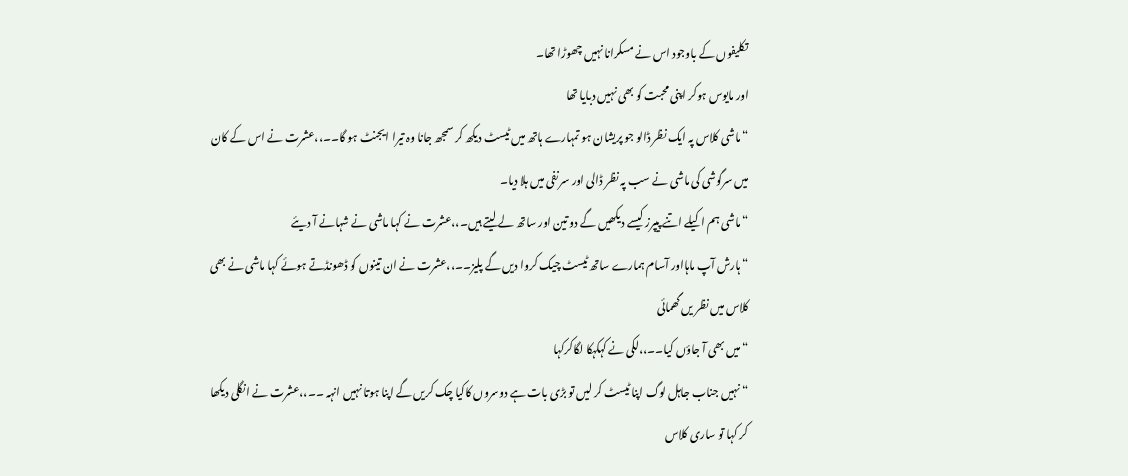تکلیفوں کے باوجود اس نے مسکرانا نہیں چھوڑا تھا۔
اور مایوس ہوکر اپنی محبت کو بھی نہیں دبایا تھا
“ماشی کلاس پہ ایک نظر ڈالو جو پریشان ہو تمہارے ہاتھ میں ٹیسٹ دیکھ کر سمجھ جانا وہ تیرا ایجنٹ ہو گا۔۔،،عشرت نے اس کے کان میں سرگوشی کی ماشی نے سب پہ نظر ڈالی اور سر نفی میں ہلا دیا۔
“ماشی ہم اکیلے اتنے پیپرز کیسے دیکھیں گے دو تین اور ساتھ لے لیتے ہیں۔،،عشرت نے کہا ماشی نے شہانے آ دیئے
“ہارش آپ ماہااور آسام ہمارے ساتھ ٹیسٹ چیک کروا دیں گے پلیز۔۔،،عشرت نے ان تینوں کو ڈھونڈتے ہوئے کہا ماشی نے بھی کلاس میں نظر یں گھمائی
“میں بھی آ جاؤں کیا۔۔،،لکی نے کہکہکا لگاکرکہا
“نہیں جناب جاہل لوگ اپنا ٹیسٹ کر لیں تو بڑی بات ہے دوسروں کاکیا چک کریں گے اپنا ہوتا نہیں انہہ ۔۔،،عشرت نے انگلی دیکھا کر کہا تو ساری کلاس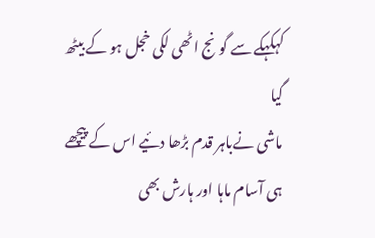کہکہکے سے گونج اٹھی لکی خجل ہو کے بیٹھ گیا
ماشی نےباہر قدم بڑھا دئیے اس کے پیچھے ہی آسام ماہا اور ہارش بھی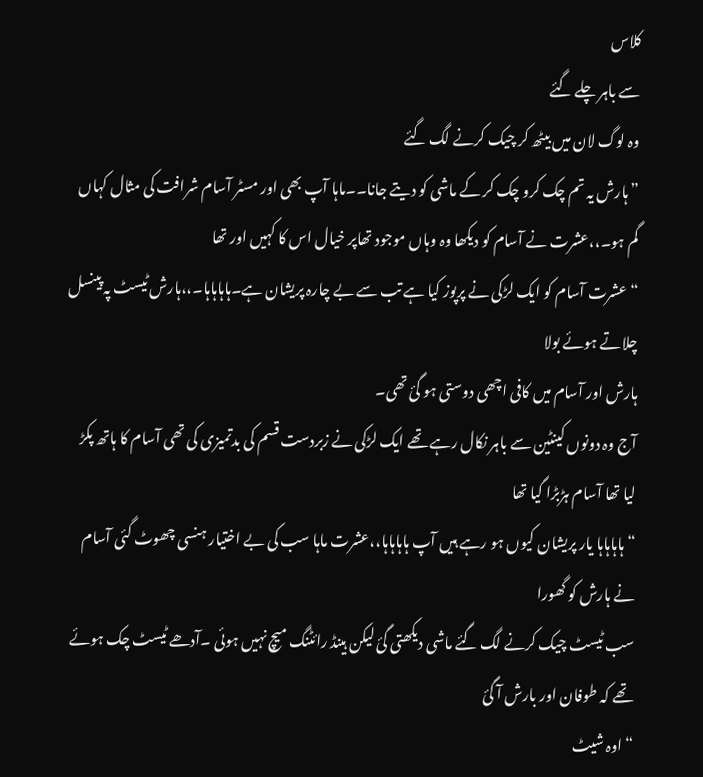کلاس
سے باہر چلے گئے
وہ لوگ لان میں بیٹھ کر چیک کرنے لگ گئے
” ہارش یہ تم چک کرو چک کر کے ماشی کو دیتے جانا۔۔ماہا آپ بھی اور مسٹر آسام شرافت کی مثال کہاں گم ہو۔،،عشرت نے آسام کو دیکھا وہ وہاں موجود تھاپر خیال اس کا کہیں اور تھا
“عشرت آسام کو ایک لڑکی نے پرپوز کیا ہے تب سے بے چارہ پریشان ہے۔ہاہاہاہا۔،،ہارش ٹیسٹ پہ پینسل چلاتے ہوئے بولا
ہارش اور آسام میں کافی اچھی دوستی ہو گئ تھی۔
آج وہ دونوں کینٹین سے باہر نکال رہے تھے ایک لڑکی نے زبردست قسم کی بدتمیزی کی تھی آسام کا ہاتھ پکڑ لیا تھا آسام ہڑبڑا گیا تھا
“ہاہاہاہا یار پریشان کیوں ہو رہے ہیں آپ ہاہاہاہا،،عشرت ماہا سب کی بے اختیار ہنسی چھوٹ گئی آسام نے ہارش کو گھورا
سب ٹیسٹ چیک کرنے لگ گئے ماشی دیکھتی گئ لیکن ہینڈ رائٹنگ میچ نہیں ہوئی ۔آدھے ٹیسٹ چک ہوئے تھے کہ طوفان اور بارش آ گئ
“اوہ شیٹ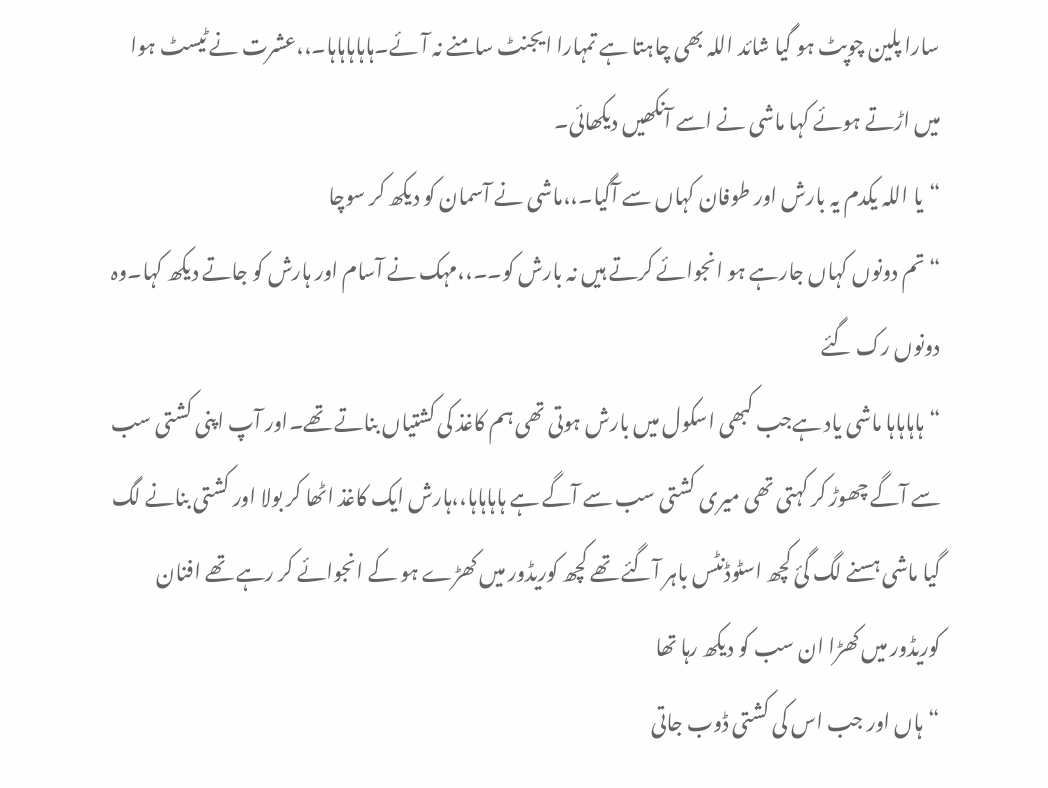سارا پلین چوپٹ ہو گیا شائد اللہ بھی چاہتا ہے تمہارا ایجنٹ سامنے نہ آئے۔ہاہاہاہاہا۔،،عشرت نے ٹیسٹ ہوا میں اڑتے ہوئے کہا ماشی نے اسے آنکھیں دیکھائی۔
“یا اللہ یکدم یہ بارش اور طوفان کہاں سے آگیا۔،،ماشی نے آسمان کو دیکھ کر سوچا
“تم دونوں کہاں جارہے ہو انجوائے کرتے ہیں نہ بارش کو۔۔،،مہک نے آسام اور ہارش کو جاتے دیکھ کہا۔وہ دونوں رک گئے
“ہاہاہاہا ماشی یاد ہےجب کبھی اسکول میں بارش ہوتی تھی ہم کاغذ کی کشتیاں بناتے تھے۔اور آپ اپنی کشتی سب سے آگے چھوڑ کر کہتی تھی میری کشتی سب سے آگے ہے ہاہاہاہا،،ہارش ایک کاغذ اٹھا کر بولا اور کشتی بنانے لگ گیا ماشی ہسنے لگ گئ کچھ اسٹوڈنٹس باہر آگئے تھے کچھ کوریڈور میں کھڑے ہو کے انجوائے کر رہے تھے افنان کوریڈور میں کھڑا ان سب کو دیکھ رہا تھا
“ہاں اور جب اس کی کشتی ڈوب جاتی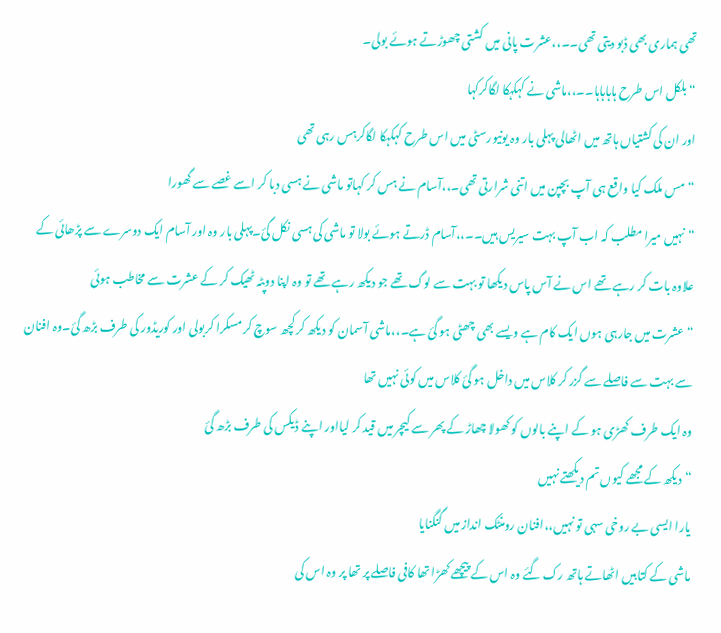تھی ہماری بھی ڈبو دیتی تھی۔۔،،عشرت پانی میں کشتی چھوڑتے ہوئے بولی۔
“بلکل اس طرح ہاہاہاہا۔۔،،ماشی نے کہکہکا لگاکرکہا
اور ان کی کشتیاں ہاتھ میں اٹھالی پہلی بار وہ یونیورسٹی میں اس طرح کہکہکا لگاکرہس رہی تھی
“مس ملک کیا واقع ہی آپ بچپن میں اتنی شرارتی تھی۔،،آسام نے ہس کر کہاتو ماشی نے ہسی دبا کر اسے غصے سے گھورا
“نہیں میرا مطلب کہ اب آپ بہت سیریس ہیں۔۔،،آسام ڈرتے ہوئے بولا تو ماشی کی ہسی نکل گئ۔پہلی بار وہ اور آسام ایک دوسرے سے پڑھائی کے علاوہ بات کر رہے تھے اس نے آس پاس دیکھا تو بہت سے لوگ تھے جو دیکھ رہے تھے تو وہ اپنا دوپٹہ ٹھیک کر کے عشرت سے مخاطب ہوئی
“عشرت میں جارہی ہوں ایک کام ہے ویسے بھی چھٹی ہو گئ ہے۔،،ماشی آسمان کو دیکھ کر کچھ سوچ کر مسکرا کربولی اور کوریڈور کی طرف بڑھ گئ۔وہ افنان سے بہت سے فاصلے سے گزر کر کلاس میں داخل ہو گئ کلاس میں کوئی نہیں تھا
وہ ایک طرف کھڑی ہو کے اپنے بالوں کو کھولا چھاڑ کے پھر سے کیچر میں قید کر لیااور اپنے ڈیکس کی طرف بڑھ گئ
“دیکھ کے مجھے کیوں تم دیکھتے نہیں
یارا ایسی بے روخی سہی تو نہیں،،افنان رومنٹک انداز میں گنگنایا
ماشی کے کتابیں اٹھاتے ہاتھ رک گئے وہ اس کے پیچھے کھڑا تھا کافی فاصلے پر تھا پر وہ اس کی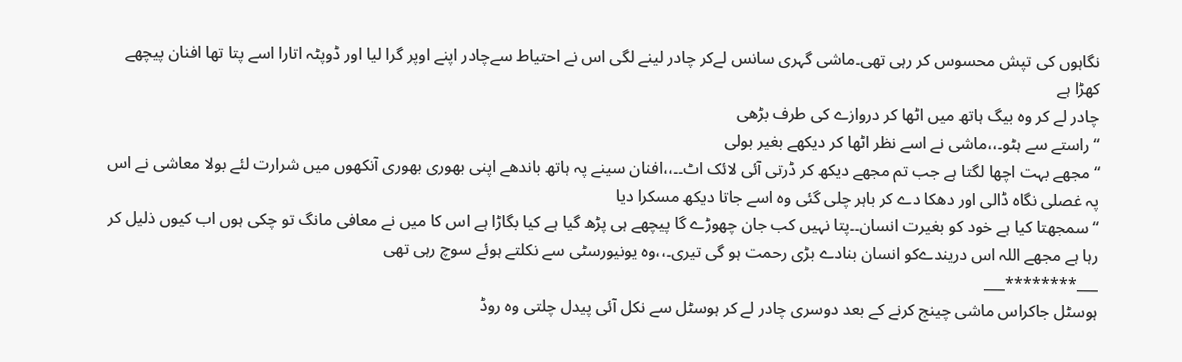نگاہوں کی تپش محسوس کر رہی تھی۔ماشی گہری سانس لےکر چادر لینے لگی اس نے احتیاط سےچادر اپنے اوپر گرا لیا اور ڈوپٹہ اتارا اسے پتا تھا افنان پیچھے کھڑا ہے
چادر لے کر وہ بیگ ہاتھ میں اٹھا کر دروازے کی طرف بڑھی
“راستے سے ہٹو۔،،ماشی نے اسے نظر اٹھا کر دیکھے بغیر بولی
“مجھے بہت اچھا لگتا ہے جب تم مجھے دیکھ کر ڈرتی آئی لائک اٹ۔۔،،افنان سینے پہ ہاتھ باندھے اپنی بھوری بھوری آنکھوں میں شرارت لئے بولا معاشی نے اس پہ غصلی نگاہ ڈالی اور دھکا دے کر باہر چلی گئی وہ اسے جاتا دیکھ مسکرا دیا
“سمجھتا کیا ہے خود کو بغیرت انسان۔۔پتا نہیں کب جان چھوڑے گا پیچھے ہی پڑھ گیا ہے کیا بگاڑا ہے اس کا میں نے معافی مانگ تو چکی ہوں اب کیوں ذلیل کر رہا ہے مجھے اللہ اس دریندےکو انسان بنادے بڑی رحمت ہو گی تیری۔،،وہ یونیورسٹی سے نکلتے ہوئے سوچ رہی تھی
___********___
ہوسٹل جاکراس ماشی چینج کرنے کے بعد دوسری چادر لے کر ہوسٹل سے نکل آئی پیدل چلتی وہ روڈ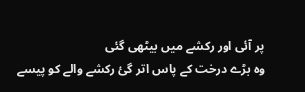پر آئی اور رکشے میں بیٹھی گئی
وہ بڑے درخت کے پاس اتر گئ رکشے والے کو پیسے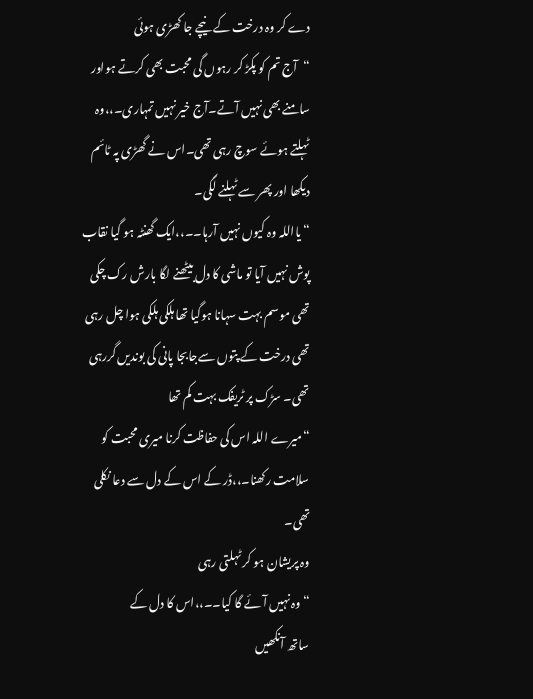دے کر وہ درخت کے نیچے جا کھڑی ہوئی
“آج تم کو پکڑ کر رہوں گی محبت بھی کرتے ہواور سامنے بھی نہیں آتے۔آج خیر نہیں تمہاری۔،،وہ ٹہلتے ہوئے سوچ رہی تھی۔اس نے گھڑی پہ ٹائم دیکھا اور پھر سے ٹہلنے لگی۔
“یااللہ وہ کیوں نہیں آرہا۔۔،،ایک گھنٹہ ہو گیا نقاب پوش نہیں آیا تو ماشی کا دل بیٹھنے لگا بارش رک چکی تھی موسم بہت سہانا ہوگیا تھا ہلکی ہلکی ہوا چل رہی تھی درخت کے پتوں سےجابجا پانی کی بوندیں گررہی تھی۔ سڑک پر ٹریفک بہت کم تھا
“میرے اللہ اس کی حفاظت کرنا میری محبت کو سلامت رکھنا۔،،ڈر کے اس کے دل سے دعا نکلی تھی۔
وہ پریشان ہو کر ٹہلتی رہی
“وہ نہیں آئے گا کیا۔۔،،اس کا دل کے
ساتھ آنکھیں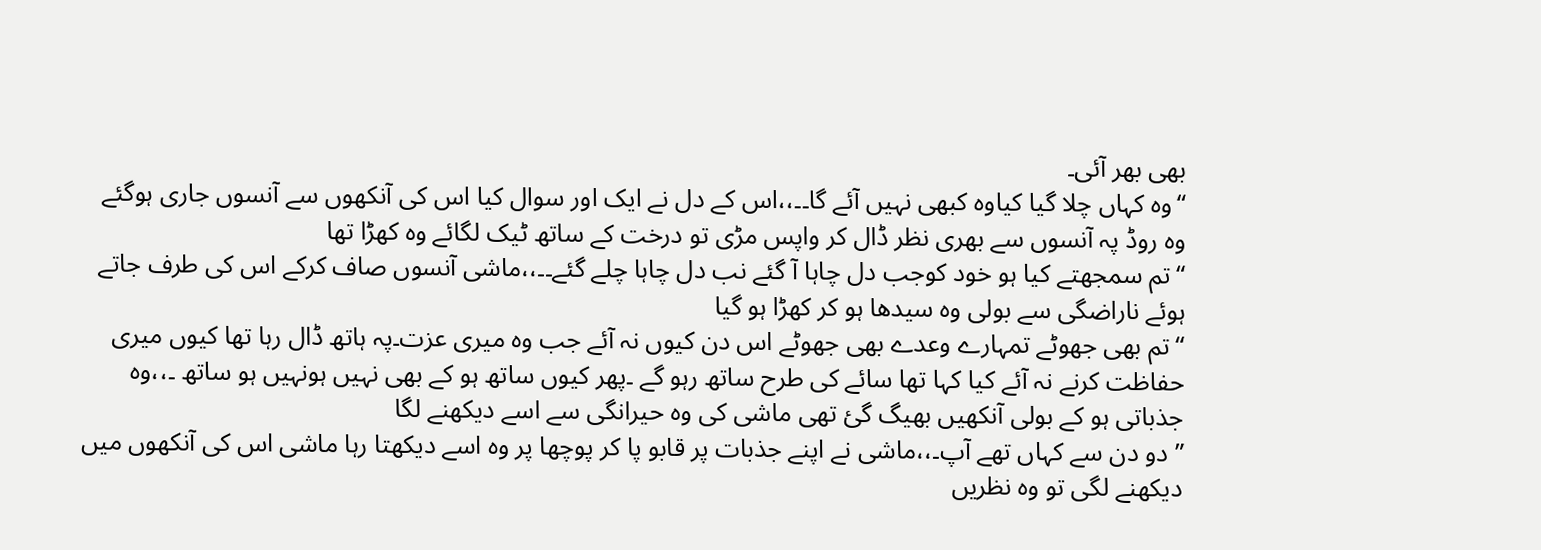بھی بھر آئی۔
“وہ کہاں چلا گیا کیاوہ کبھی نہیں آئے گا۔۔،،اس کے دل نے ایک اور سوال کیا اس کی آنکھوں سے آنسوں جاری ہوگئے
وہ روڈ پہ آنسوں سے بھری نظر ڈال کر واپس مڑی تو درخت کے ساتھ ٹیک لگائے وہ کھڑا تھا
“تم سمجھتے کیا ہو خود کوجب دل چاہا آ گئے نب دل چاہا چلے گئے۔۔،،ماشی آنسوں صاف کرکے اس کی طرف جاتے ہوئے ناراضگی سے بولی وہ سیدھا ہو کر کھڑا ہو گیا
“تم بھی جھوٹے تمہارے وعدے بھی جھوٹے اس دن کیوں نہ آئے جب وہ میری عزت۔پہ ہاتھ ڈال رہا تھا کیوں میری حفاظت کرنے نہ آئے کیا کہا تھا سائے کی طرح ساتھ رہو گے ۔پھر کیوں ساتھ ہو کے بھی نہیں ہونہیں ہو ساتھ ۔،،وہ جذباتی ہو کے بولی آنکھیں بھیگ گئ تھی ماشی کی وہ حیرانگی سے اسے دیکھنے لگا
” دو دن سے کہاں تھے آپ۔،،ماشی نے اپنے جذبات پر قابو پا کر پوچھا پر وہ اسے دیکھتا رہا ماشی اس کی آنکھوں میں دیکھنے لگی تو وہ نظریں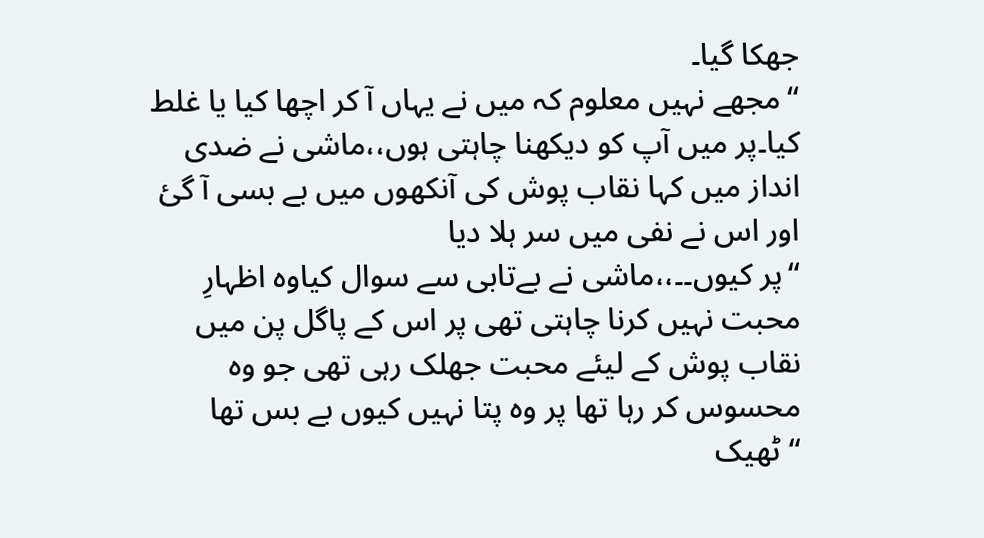جھکا گیا۔
“مجھے نہیں معلوم کہ میں نے یہاں آ کر اچھا کیا یا غلط کیا۔پر میں آپ کو دیکھنا چاہتی ہوں،،ماشی نے ضدی انداز میں کہا نقاب پوش کی آنکھوں میں بے بسی آ گئ اور اس نے نفی میں سر ہلا دیا
“پر کیوں۔۔،،ماشی نے بےتابی سے سوال کیاوہ اظہارِ محبت نہیں کرنا چاہتی تھی پر اس کے پاگل پن میں نقاب پوش کے لیئے محبت جھلک رہی تھی جو وہ محسوس کر رہا تھا پر وہ پتا نہیں کیوں بے بس تھا
“ٹھیک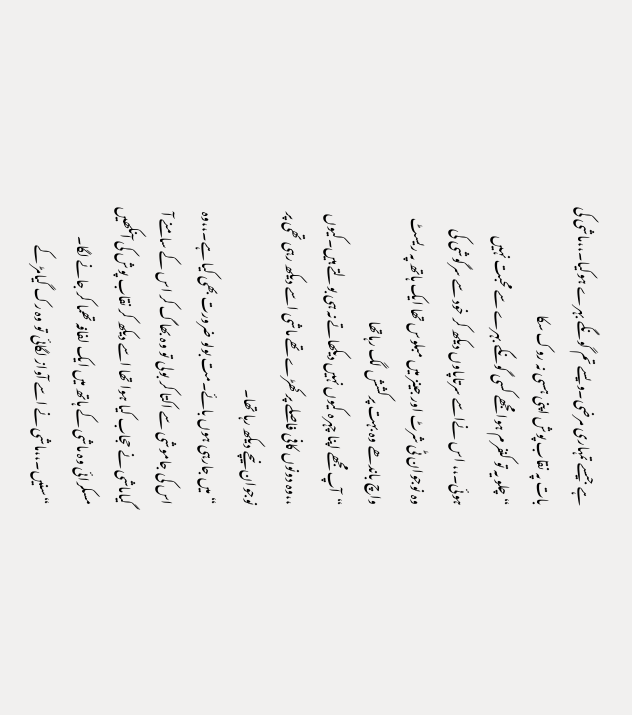ہے جیسے تمہاری مرضی۔ویسے تم گونگے بہرے ہوکیا۔،،ماشی کی بات پہ نقاب پوش اپنی ہسی نہ روک سکا
“چلو یہ تو کنفرم ہوا مجھے کسی گونگے بہرے سے محبت نہیں ہوئی۔،، اس نےاسے سرتاپاوں دیکھ کر خود سے سرگوشی کی
وہ نوجوان ٹی شرٹ اور جینز میں مبلوس تھا ایک ہاتھ پہ ریسٹ واچ باندھے وہ بہت پرکشش لگ رہاتھا
“آپ مجھے اپنا چہرہ کیوں نہیں دیکھاتے نہ ہی بولتے ہیں۔کیوں ،،وہ دونوں کافی فاصلے پر کھڑے تھے ماشی اسے دیکھ رہی تھی پر نوجوان نیچے دیکھ رہا تھا۔
“میں جارہی ہوں بائے۔مت بولو ضرورت بھی کیا ہے۔،،وہ اس کی جاموشی سے اکتا کر بولی تو وہ بھاگ کر اس کے سامنے آ گیاماشی نے حجاب کیا ہوا تھا اسے دیکھ کر نقاب پوش کی آنکھیں مسکرائی وہ ماشی کے ہاتھ میں ایک لفافہ تھما کر جانے لگا۔
“سنیں۔،،ماشی نے اسے آواز لگائی تو وہ رک گیامڑ کے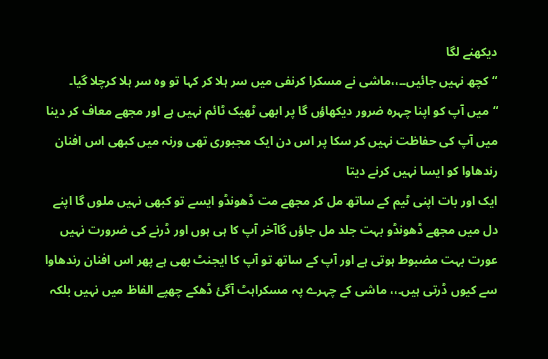دیکھنے لگا
“کچھ نہیں جائیں۔۔،،ماشی نے مسکرا کرنفی میں سر ہلا کر کہا تو وہ سر ہلا کرچلا گیا۔
“میں آپ کو اپنا چہرہ ضرور دیکھاؤں گا پر ابھی ٹھیک ٹائم نہیں ہے اور مجھے معاف کر دینا میں آپ کی حفاظت نہیں کر سکا پر اس دن ایک مجبوری تھی ورنہ میں کبھی اس افنان رندھاوا کو ایسا نہیں کرنے دیتا
ایک اور بات اپنی ٹیم کے ساتھ مل کر مجھے مت ڈھونڈو ایسے تو کبھی نہیں ملوں گا اپنے دل میں مجھے ڈھونڈو بہت جلد مل جاؤں گاآخر آپ کا ہی ہوں اور ڈرنے کی ضرورت نہیں عورت بہت مضبوط ہوتی ہے اور آپ کے ساتھ تو آپ کا ایجنٹ بھی ہے پھر اس افنان رندھاوا سے کیوں ڈرتی ہیں۔،، ماشی کے چہرے پہ مسکراہٹ آگئ ڈھکے چھپے الفاظ میں نہیں بلکہ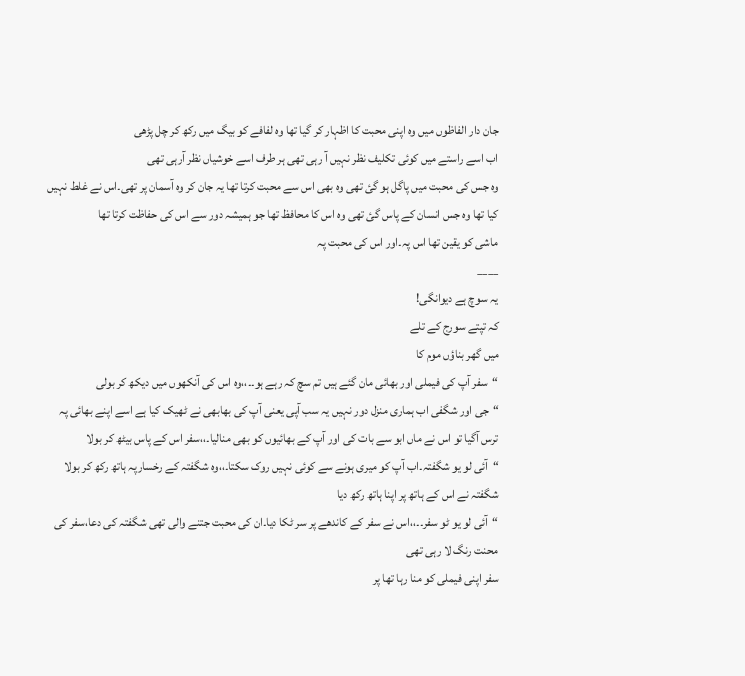جان دار الفاظوں میں وہ اپنی محبت کا اظہار کر گیا تھا وہ لفافے کو بیگ میں رکھ کر چل پڑھی
اب اسے راستے میں کوئی تکلیف نظر نہیں آ رہی تھی ہر طرف اسے خوشیاں نظر آرہی تھی
وہ جس کی محبت میں پاگل ہو گئ تھی وہ بھی اس سے محبت کرتا تھا یہ جان کر وہ آسمان پر تھی۔اس نے غلط نہیں کیا تھا وہ جس انسان کے پاس گئ تھی وہ اس کا محافظ تھا جو ہمیشہ دور سے اس کی حفاظت کرتا تھا
ماشی کو یقین تھا اس پہ۔اور اس کی محبت پہ
____
یہ سوچ ہے دیوانگی!
کہ تپتے سورج کے تلے
میں گھر بناؤں موم کا
“سفر آپ کی فیملی اور بھائی مان گئے ہیں تم سچ کہ رہے ہو۔۔،،وہ اس کی آنکھوں میں دیکھ کر بولی
“جی اور شگفی اب ہماری منزل دور نہیں یہ سب آپی یعنی آپ کی بھابھی نے ٹھیک کیا ہے اسے اپنے بھائی پہ ترس آگیا تو اس نے ماں ابو سے بات کی اور آپ کے بھائیوں کو بھی منالیا۔،،سفر اس کے پاس بیٹھ کر بولا
“آئی لو یو شگفتہ۔اب آپ کو میری ہونے سے کوئی نہیں روک سکتا۔،،وہ شگفتہ کے رخسارپہ ہاتھ رکھ کر بولا شگفتہ نے اس کے ہاتھ پر اپنا ہاتھ رکھ دیا
“آئی لو یو ٹو سفر۔۔،،اس نے سفر کے کاندھے پر سر ٹکا دیا۔ان کی محبت جتنے والی تھی شگفتہ کی دعا،سفر کی محنت رنگ لا رہی تھی
سفر اپنی فیملی کو منا رہا تھا پر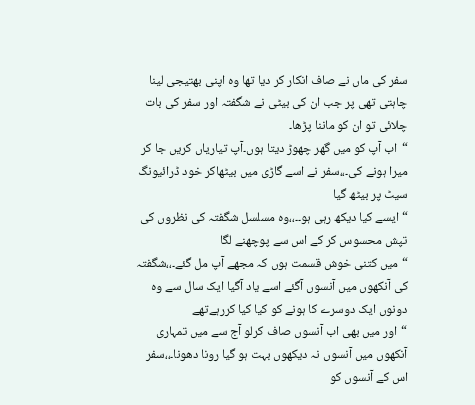سفر کی ماں نے صاف انکار کر دیا تھا وہ اپنی بھتیجی لینا چاہتی تھی پر جب ان کی بیٹی نے شگفتہ اور سفر کی بات چلائی تو ان کو ماننا پڑھا۔
“اب آپ کو میں گھر چھوڑ دیتا ہوں۔آپ تیاریاں کریں جا کر میرا ہونے کی۔،،سفر نے اسے گاڑی میں بیٹھاکر خود ڈرائیونگ سیٹ پر بیٹھ گیا
“ایسے کیا دیکھ رہی ہو۔۔،،وہ مسلسل شگفتہ کی نظروں کی تپش محسوس کر کے اس سے پوچھنے لگا
“میں کتنی خوش قسمت ہوں کہ مجھے آپ مل گئے۔،،شگفتہ کی آنکھوں میں آنسوں آگئے اسے یاد آگیا ایک سال سے وہ دونوں ایک دوسرے کا ہونے کو کیا کیا کررہےتھے
“اور میں بھی اب آنسوں صاف کرلو آج سے میں تمہاری آنکھوں میں آنسوں نہ دیکھوں بہت ہو گیا رونا دھونا۔،،سفر اس کے آنسوں کو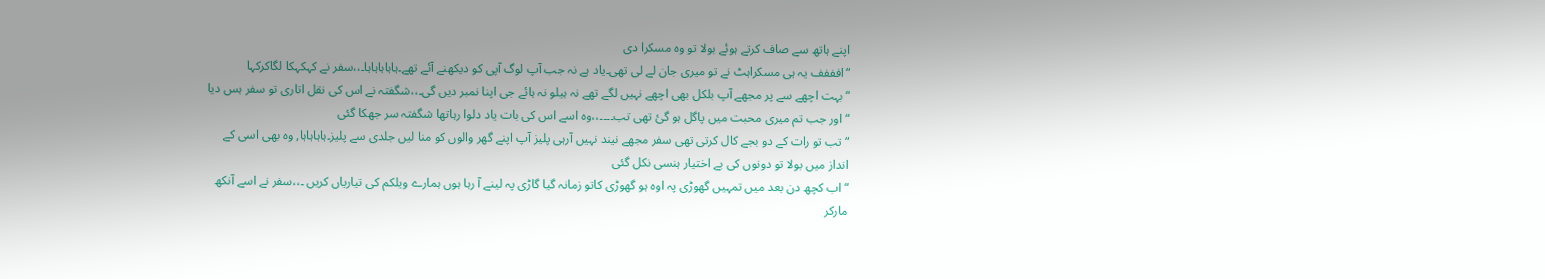اپنے ہاتھ سے صاف کرتے ہوئے بولا تو وہ مسکرا دی
“افففف یہ ہی مسکراہٹ نے تو میری جان لے لی تھی۔یاد ہے نہ جب آپ لوگ آپی کو دیکھنے آئے تھے۔ہاہاہاہاہا۔،،سفر نے کہکہکا لگاکرکہا
“بہت اچھے سے پر مجھے آپ بلکل بھی اچھے نہیں لگے تھے نہ ہیلو نہ ہائے جی اپنا نمبر دیں گی۔،،شگفتہ نے اس کی نقل اتاری تو سفر ہس دیا
“اور جب تم میری محبت میں پاگل ہو گئ تھی تب۔۔۔۔،،وہ اسے اس کی بات یاد دلوا رہاتھا شگفتہ سر جھکا گئی
“تب تو رات کے دو بجے کال کرتی تھی سفر مجھے نیند نہیں آرہی پلیز آپ اپنے گھر والوں کو منا لیں جلدی سے پلیز۔ہاہاہاہا, وہ بھی اسی کے انداز میں بولا تو دونوں کی بے اختیار ہنسی نکل گئی
“اب کچھ دن بعد میں تمہیں گھوڑی پہ اوہ ہو گھوڑی کاتو زمانہ گیا گاڑی پہ لینے آ رہا ہوں ہمارے ویلکم کی تیاریاں کریں ۔،،سفر نے اسے آنکھ مارکر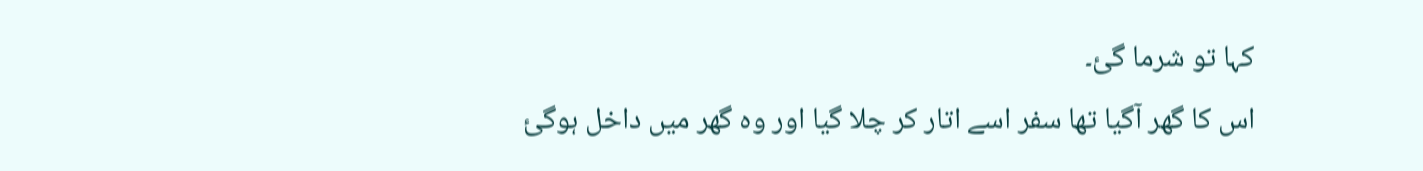کہا تو شرما گئ۔
اس کا گھر آگیا تھا سفر اسے اتار کر چلا گیا اور وہ گھر میں داخل ہوگئ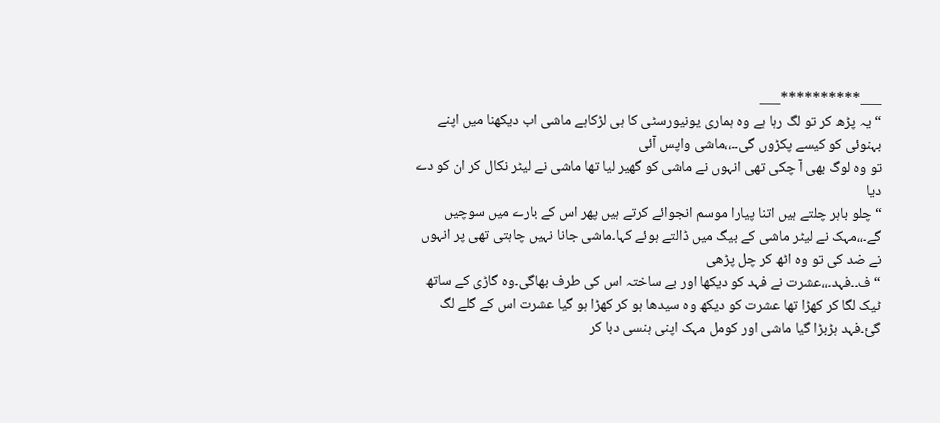___**********___
“یہ پڑھ کر تو لگ رہا ہے وہ ہماری یونیورسٹی کا ہی لڑکاہے ماشی اب دیکھنا میں اپنے بہنوئی کو کیسے پکڑوں گی۔۔،،ماشی واپس آئی
تو وہ لوگ بھی آ چکی تھی انہوں نے ماشی کو گھیر لیا تھا ماشی نے لیٹر نکال کر ان کو دے دیا
“چلو باہر چلتے ہیں اتنا پیارا موسم انجوائے کرتے ہیں پھر اس کے بارے میں سوچیں گے۔،،مہک نے لیٹر ماشی کے بیگ میں ڈالتے ہوئے کہا۔ماشی جانا نہیں چاہتی تھی پر انہوں نے ضد کی تو وہ اٹھ کر چل پڑھی
“ف۔۔فہد۔،،عشرت نے فہد کو دیکھا اور بے ساختہ اس کی طرف بھاگی۔وہ گاڑی کے ساتھ ٹیک لگا کر کھڑا تھا عشرت کو دیکھ وہ سیدھا ہو کر کھڑا ہو گیا عشرت اس کے گلے لگ گئ۔فہد ہڑبڑا گیا ماشی اور کومل مہک اپنی ہنسی دبا کر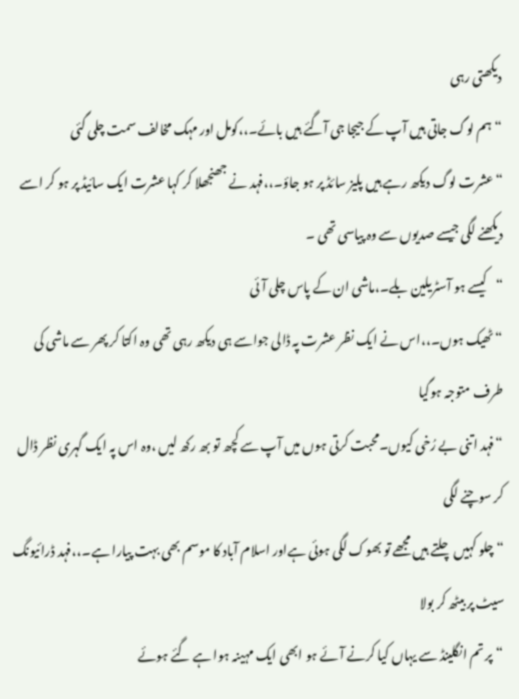دیکھتی رہی
“ہم لوگ جاتی ہیں آپ کے جیجا جی آگئے ہیں بائے۔،،کومل اور مہک مخالف سمت چلی گئی
“عشرت لوگ دیکھ رہے ہیں پلیز سائڈ پر ہو جاؤ۔،،فہد نے جھنجھلا کر کہا عشرت ایک سائیڈ پر ہو کر اسے دیکھنے لگی جیسے صدیوں سے وہ پیاسی تھی ۔
“کیسے ہو آسٹریلین بلے۔،ماشی ان کے پاس چلی آئی
“ٹھیک ہوں۔،،اس نے ایک نظر عشرت پہ ڈالی جواسے ہی دیکھ رہی تھی وہ اکتا کر پھر سے ماشی کی طرف متوجہ ہوگیا
“فہد اتنی بے رُخی کیوں۔محبت کرتی ہوں میں آپ سے کچھ تو بھ رکھ لیں ،وہ اس پہ ایک گہری نظر ڈال کر سوچنے لگی
“چلو کہیں چلتے ہیں مجھے تو بھوک لگی ہوئی ہےاور اسلام آباد کا موسم بھی بہت پیارا ہے۔،،فہد ڈرائیونگ سیٹ پر بیٹھ کر بولا
“پر تم انگلینڈ سے یہاں کیا کرنے آئے ہو ابھی ایک مہینہ ہوا ہے گئے ہوئے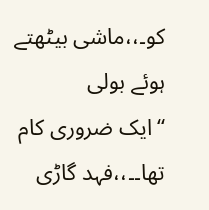کو۔،،ماشی بیٹھتے ہوئے بولی
“ایک ضروری کام تھا۔۔،،فہد گاڑی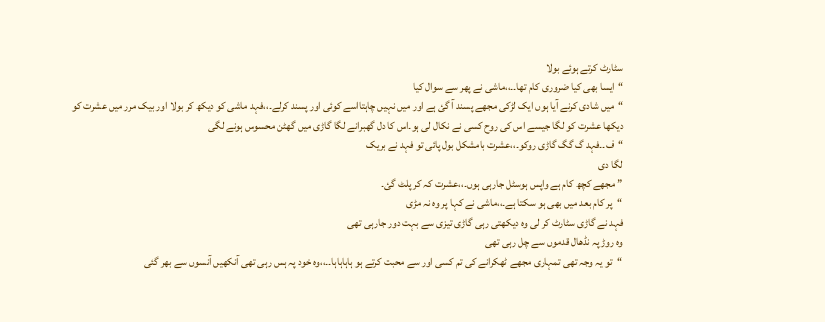سٹارٹ کرتے ہوئے بولا
“ایسا بھی کیا ضروری کام تھا۔۔،،ماشی نے پھر سے سوال کیا
“میں شادی کرنے آیا ہوں ایک لڑکی مجھے پسند آ گئ ہے اور میں نہیں چاہتااسے کوئی اور پسند کرلے۔،،فہد ماشی کو دیکھ کر بولا اور بیک مرر میں عشرت کو دیکھا عشرت کو لگا جیسے اس کی روح کسی نے نکال لی ہو۔اس کا دل گھبرانے لگا گاڑی میں گھٹن محسوس ہونے لگی
“ف۔۔فہد گ گگ گاڑی روکو۔،،عشرت بامشکل بول پائی تو فہد نے بریک
لگا دی
” مجھے کچھ کام ہے واپس ہوسٹل جارہی ہوں۔،،عشرت کہ کر پلٹ گئ۔
“پر کام بعد میں بھی ہو سکتا ہے۔،،ماشی نے کہا پر وہ نہ مڑی
فہد نے گاڑی سٹارٹ کر لی وہ دیکھتی رہی گاڑی تیزی سے بہت دور جارہی تھی
وہ روڑ پہ نڈھال قدموں سے چل رہی تھی
“تو یہ وجہ تھی تمہاری مجھے ٹھکرانے کی تم کسی اور سے محبت کرتے ہو ہاہاہاہا۔۔،،وہ خود پہ ہس رہی تھی آنکھیں آنسوں سے بھر گئی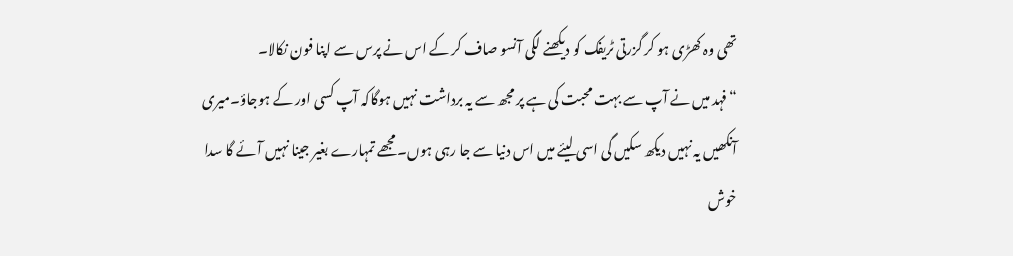تھی وہ کھڑی ہو کر گزرتی ٹریفک کو دیکھنے لگی آنسو صاف کر کے اس نے پرس سے اپنا فون نکالا۔
“فہد میں نے آپ سے بہت محبت کی ہے پر مجھ سے یہ برداشت نہیں ہوگاکہ آپ کسی اور کے ہوجاؤ۔میری آنکھیں یہ نہیں دیکھ سکیں گی اسی لیئے میں اس دنیا سے جا رہی ہوں۔مجھے تمہارے بغیر جینا نہیں آئے گا سدا خوش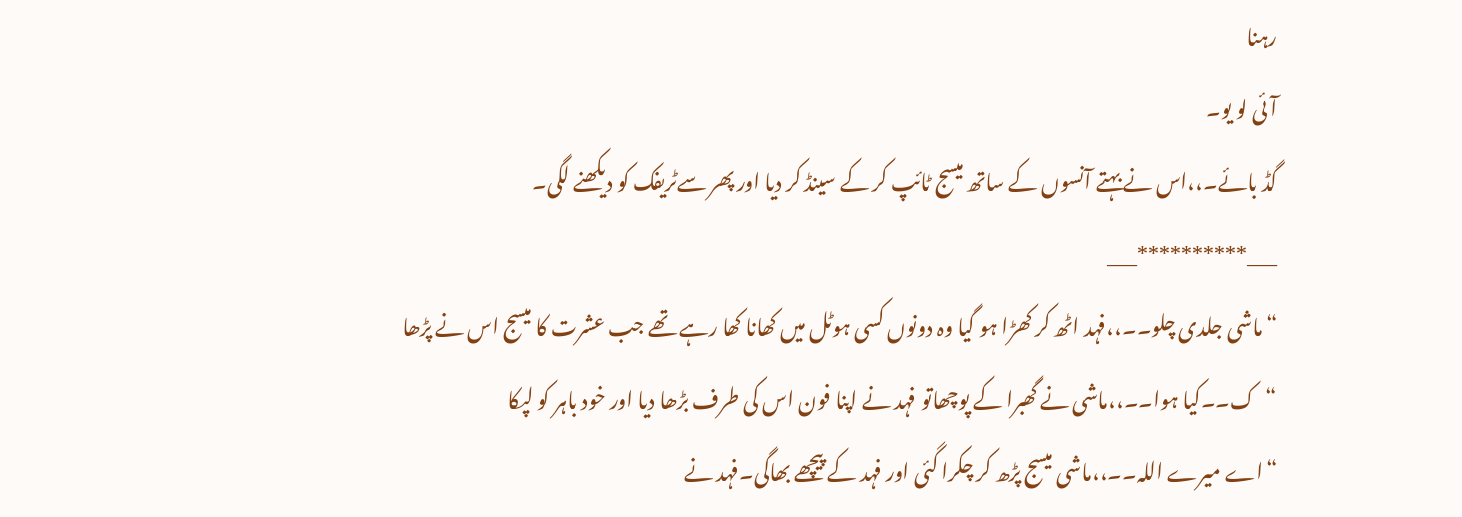رہنا
آئی لو یو۔
گڈ بائے۔،،اس نے بہتے آنسوں کے ساتھ میسج ٹائپ کر کے سینڈ کر دیا اور پھر سےٹریفک کو دیکھنے لگی۔
___**********___
“ماشی جلدی چلو۔۔،،فہد اٹھ کر کھڑا ہو گیا وہ دونوں کسی ہوٹل میں کھانا کھا رہے تھے جب عشرت کا میسج اس نے پڑھا
“ک۔۔کیا ہوا۔۔،،ماشی نے گھبرا کے پوچھاتو فہد نے اپنا فون اس کی طرف بڑھا دیا اور خود باہر کو لپکا
“اے میرے اللہ۔۔،،ماشی میسج پڑھ کر چکرا گئی اور فہد کے پیچھے بھاگی۔فہد نے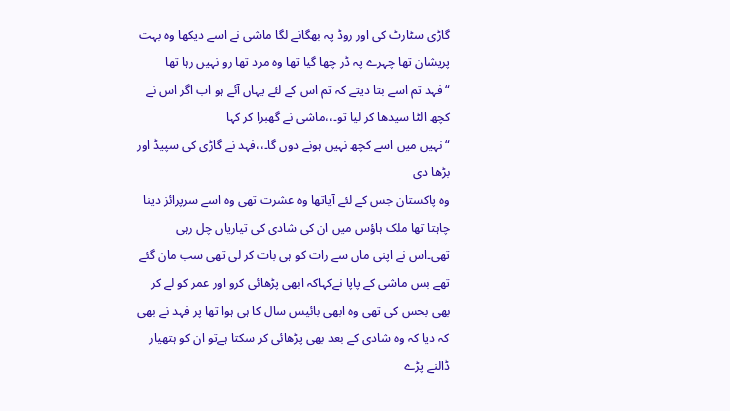گاڑی سٹارٹ کی اور روڈ پہ بھگانے لگا ماشی نے اسے دیکھا وہ بہت پریشان تھا چہرے پہ ڈر چھا گیا تھا وہ مرد تھا رو نہیں رہا تھا
“فہد تم اسے بتا دیتے کہ تم اس کے لئے یہاں آئے ہو اب اگر اس نے کچھ الٹا سیدھا کر لیا تو۔،،ماشی نے گھبرا کر کہا
“نہیں میں اسے کچھ نہیں ہونے دوں گا۔،،فہد نے گاڑی کی سپیڈ اور بڑھا دی
وہ پاکستان جس کے لئے آیاتھا وہ عشرت تھی وہ اسے سرپرائز دینا چاہتا تھا ملک ہاؤس میں ان کی شادی کی تیاریاں چل رہی تھی۔اس نے اپنی ماں سے رات کو ہی بات کر لی تھی سب مان گئے تھے بس ماشی کے پاپا نےکہاکہ ابھی پڑھائی کرو اور عمر کو لے کر بھی بحس کی تھی وہ ابھی بائیس سال کا ہی ہوا تھا پر فہد نے بھی کہ دیا کہ وہ شادی کے بعد بھی پڑھائی کر سکتا ہےتو ان کو ہتھیار ڈالنے پڑے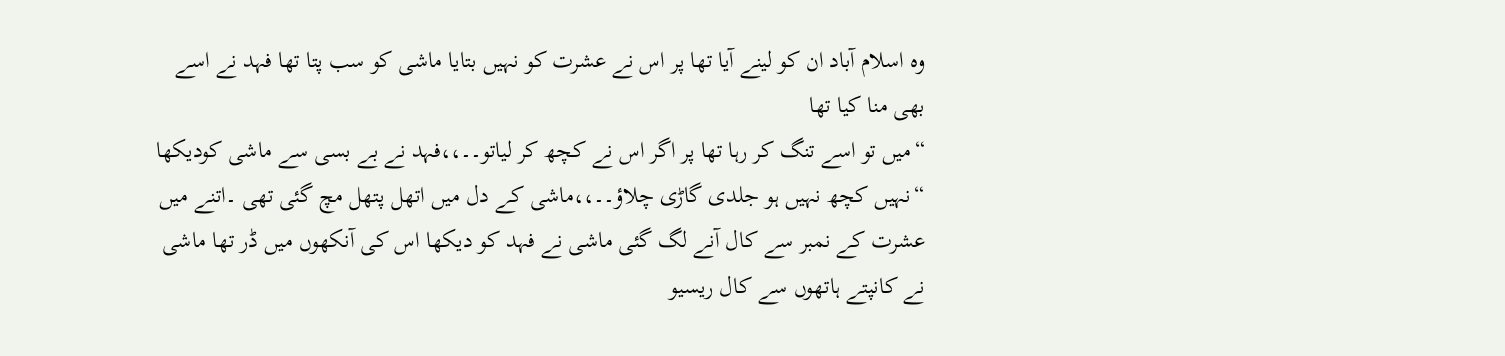وہ اسلام آباد ان کو لینے آیا تھا پر اس نے عشرت کو نہیں بتایا ماشی کو سب پتا تھا فہد نے اسے بھی منا کیا تھا
“میں تو اسے تنگ کر رہا تھا پر اگر اس نے کچھ کر لیاتو۔۔،،فہد نے بے بسی سے ماشی کودیکھا
“نہیں کچھ نہیں ہو جلدی گاڑی چلاؤ۔۔،،ماشی کے دل میں اتھل پتھل مچ گئی تھی ۔اتنے میں عشرت کے نمبر سے کال آنے لگ گئی ماشی نے فہد کو دیکھا اس کی آنکھوں میں ڈر تھا ماشی نے کانپتے ہاتھوں سے کال ریسیو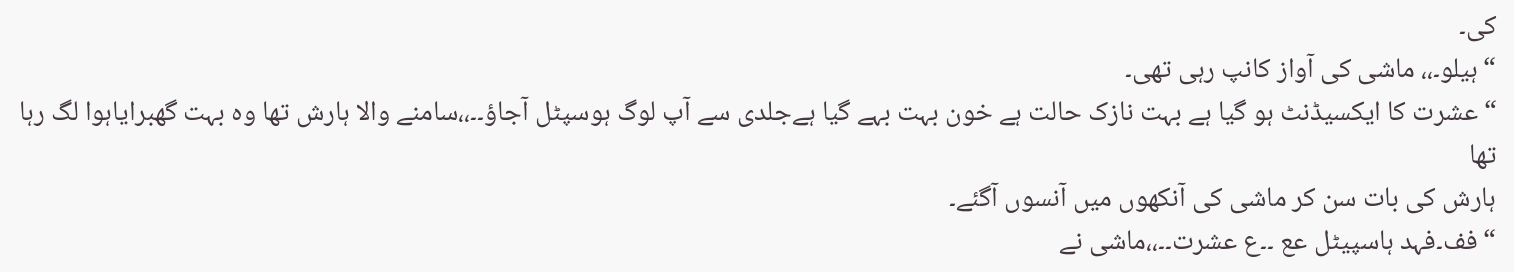کی۔
“ہیلو۔،، ماشی کی آواز کانپ رہی تھی۔
“عشرت کا ایکسیڈنٹ ہو گیا ہے بہت نازک حالت ہے خون بہت بہے گیا ہےجلدی سے آپ لوگ ہوسپٹل آجاؤ۔۔،،سامنے والا ہارش تھا وہ بہت گھبرایاہوا لگ رہا تھا
ہارش کی بات سن کر ماشی کی آنکھوں میں آنسوں آگئے۔
“فف۔فہد ہاسپیٹل عع ۔۔ع عشرت۔۔،،ماشی نے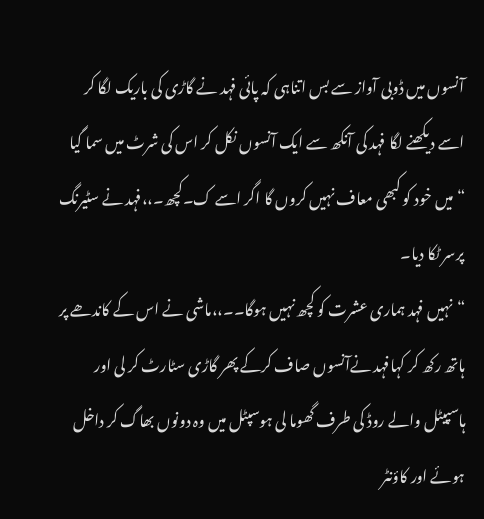آنسوں میں ڈوبی آواز سے بس اتناہی کہ پائی فہد نے گاڑی کی باریک لگا کر اسے دیکھنے لگا فہد کی آنکھ سے ایک آنسوں نکل کر اس کی شرٹ میں سما گیا
“میں خود کو کبھی معاف نہیں کروں گا اگر اسے ک۔کچھ۔،،فہد نے سٹیرنگ پرسر ٹکا دیا۔
“نہیں فہد ہماری عشرت کو کچھ نہیں ہوگا۔۔،،ماشی نے اس کے کاندھے پر ہاتھ رکھ کر کہافہد نےآنسوں صاف کرکے پھر گاڑی سٹارٹ کر لی اور ہاسپیٹل والے روڈ کی طرف گھوما لی ہوسپٹل میں وہ دونوں بھاگ کر داخل ہوئے اور کاؤنٹر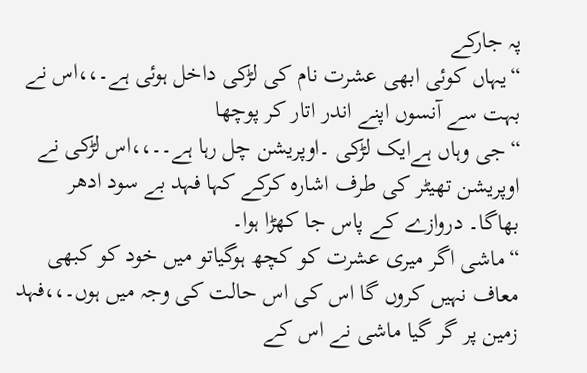پہ جارکے
“یہاں کوئی ابھی عشرت نام کی لڑکی داخل ہوئی ہے۔،،اس نے بہت سے آنسوں اپنے اندر اتار کر پوچھا
“جی وہاں ہےایک لڑکی ۔اوپریشن چل رہا ہے۔۔،،اس لڑکی نے اوپریشن تھیٹر کی طرف اشارہ کرکے کہا فہد بے سود ادھر بھاگا۔ دروازے کے پاس جا کھڑا ہوا۔
“ماشی اگر میری عشرت کو کچھ ہوگیاتو میں خود کو کبھی معاف نہیں کروں گا اس کی اس حالت کی وجہ میں ہوں۔،،فہد زمین پر گر گیا ماشی نے اس کے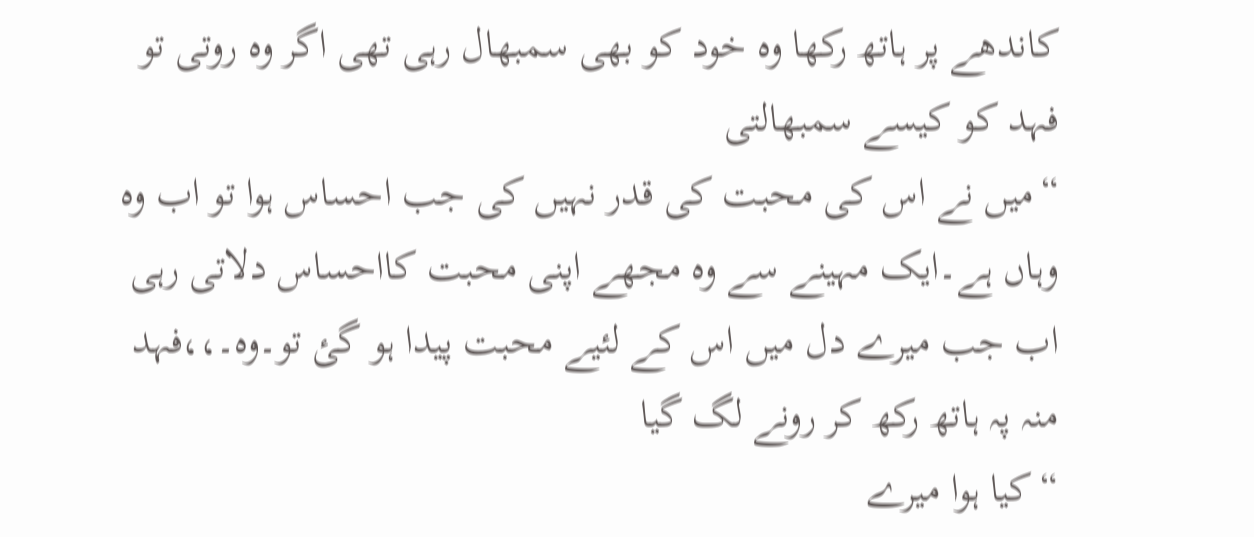کاندھے پر ہاتھ رکھا وہ خود کو بھی سمبھال رہی تھی اگر وہ روتی تو فہد کو کیسے سمبھالتی
“میں نے اس کی محبت کی قدر نہیں کی جب احساس ہوا تو اب وہ وہاں ہے۔ایک مہینے سے وہ مجھے اپنی محبت کااحساس دلاتی رہی اب جب میرے دل میں اس کے لئیے محبت پیدا ہو گئ تو۔وہ۔،،فہد منہ پہ ہاتھ رکھ کر رونے لگ گیا
“کیا ہوا میرے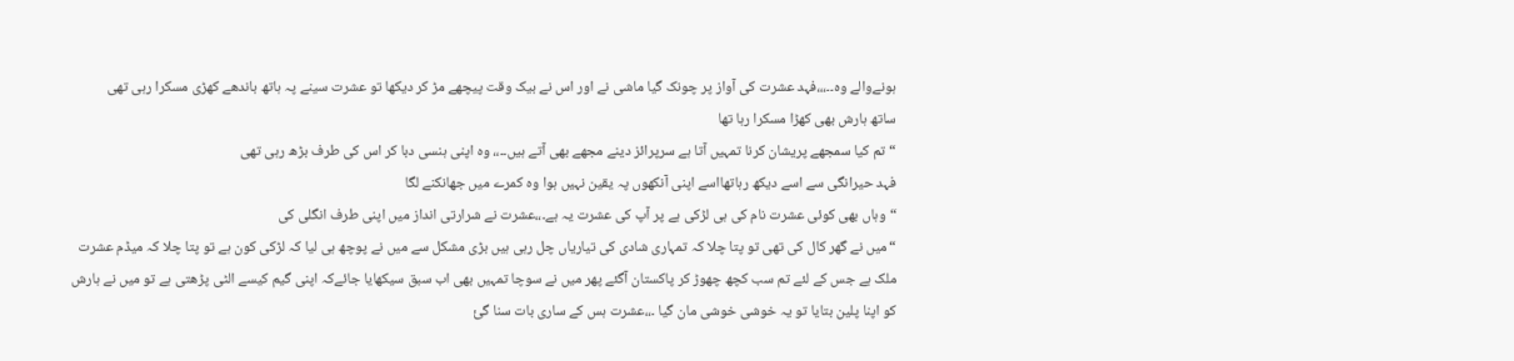ہونےوالے وہ۔۔،،،فہد عشرت کی آواز پر چونک گیا ماشی نے اور اس نے بیک وقت پیچھے مڑ کر دیکھا تو عشرت سینے پہ ہاتھ باندھے کھڑی مسکرا رہی تھی
ساتھ ہارش بھی کھڑا مسکرا رہا تھا
“تم کیا سمجھے پریشان کرنا تمہیں آتا ہے سرپرائز دینے مجھے بھی آتے ہیں۔۔،، وہ اپنی ہنسی دبا کر اس کی طرف بڑھ رہی تھی
فہد حیرانگی سے اسے دیکھ رہاتھااسے اپنی آنکھوں پہ یقین نہیں ہوا وہ کمرے میں جھانکنے لگا
“وہاں بھی کوئی عشرت نام کی ہی لڑکی ہے پر آپ کی عشرت یہ ہے۔،،عشرت نے شرارتی انداز میں اپنی طرف انگلی کی
“میں نے گھر کال کی تھی تو پتا چلا کہ تمہاری شادی کی تیاریاں چل رہی ہیں بڑی مشکل سے میں نے پوچھ ہی لیا کہ لڑکی کون ہے تو پتا چلا کہ میڈم عشرت ملک ہے جس کے لئے تم سب کچھ چھوڑ کر پاکستان آگئے پھر میں نے سوچا تمہیں بھی اب سبق سیکھایا جائےکہ اپنی گیم کیسے الٹی پڑھتی ہے تو میں نے ہارش کو اپنا پلین بتایا تو یہ خوشی خوشی مان گیا ۔،،عشرت ہس کے ساری بات سنا گئ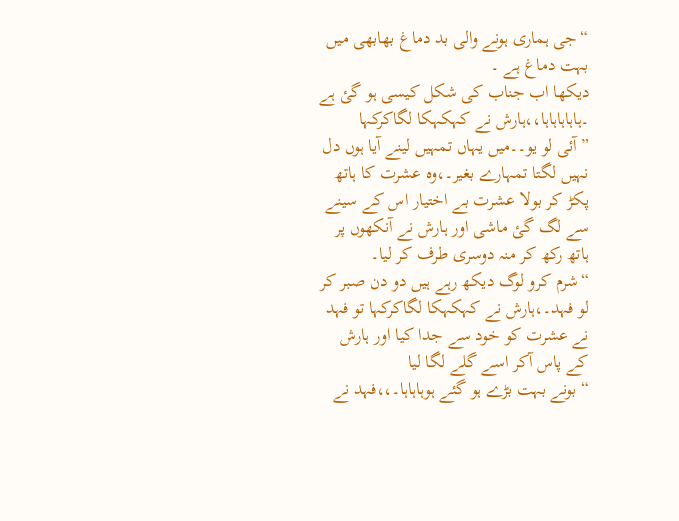“جی ہماری ہونے والی بد دماغ بھابھی میں بہت دماغ ہے ۔
دیکھا اب جناب کی شکل کیسی ہو گئ ہے ۔ہاہاہاہاہا،،ہارش نے کہکہکا لگاکرکہا
” آئی لو یو۔۔میں یہاں تمہیں لینے آیا ہوں دل نہیں لگتا تمہارے بغیر۔،وہ عشرت کا ہاتھ پکڑ کر بولا عشرت بے اختیار اس کے سینے سے لگ گئ ماشی اور ہارش نے آنکھوں پر ہاتھ رکھ کر منہ دوسری طرف کر لیا۔
“شرم کرو لوگ دیکھ رہے ہیں دو دن صبر کر لو فہد۔،ہارش نے کہکہکا لگاکرکہا تو فہد نے عشرت کو خود سے جدا کیا اور ہارش کے پاس آکر اسے گلے لگا لیا
“بونے بہت بڑے ہو گئے ہوہاہاہا۔،،فہد نے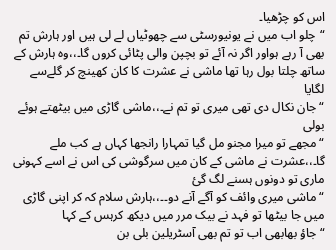اس کو چڑھیا۔
“چلو اب میں نے یونیورسٹی سے چھوٹیاں لے لی ہیں اور ہارش تم بھی آ رہے ہواور اگر نہ آئے تو بچپن والی پٹائی کروں گا۔،،وہ ہارش کے ساتھ چلتا بول رہا تھا ماشی نے عشرت کا کان کھینچ کر گلےسے لگایا
“جان نکال دی تھی میری تو تم نے۔،،ماشی گاڑی میں بیٹھتے ہوئے بولی
“مجھے تو میرا مجنو مل گیا تمہارا رانجھا کہاں ہے کب ملے گا۔،،عشرت نے ماشی کے کان میں سرگوشی کی اس نے اسے کہونی ماری تو دونوں ہسنے لگ گئ
“ماشی میری وائف کو آگے آنے دو۔۔،،ہارش سلام کہ کر اپنی گاڑی میں جا بیٹھا تو فہد نے بیک مرر میں دیکھ کرہس کے کہا
“جاؤ بھابھی اب تو تم بھی آسٹریلین بلی بن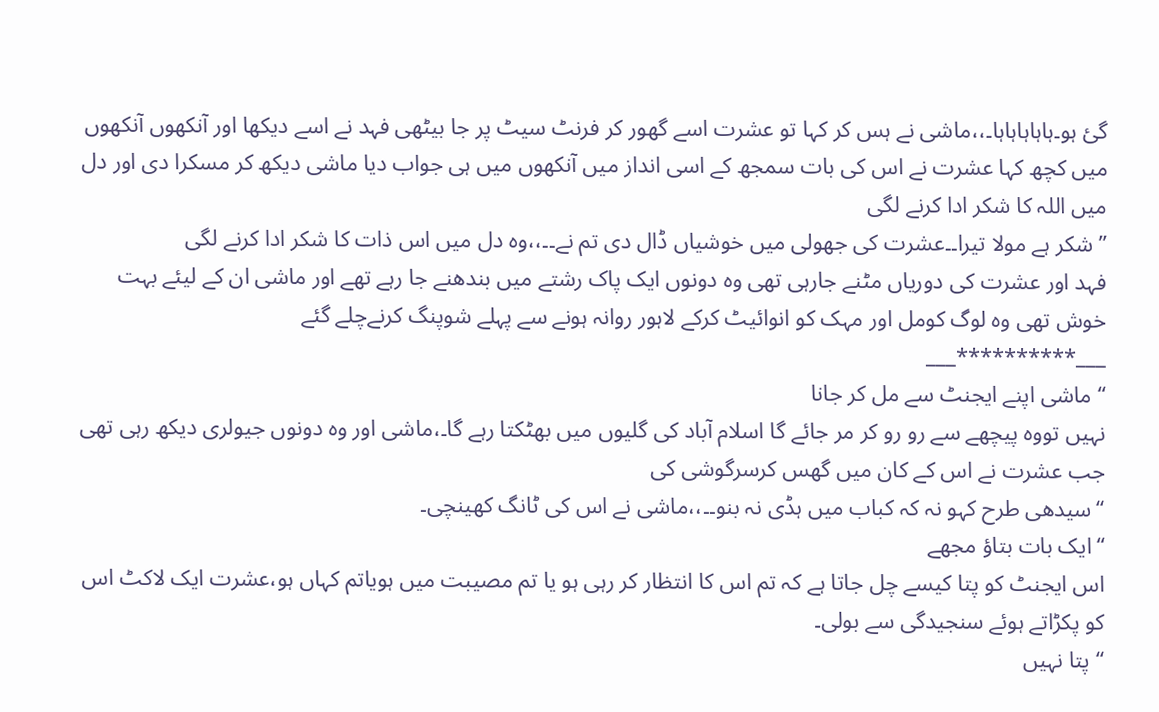گئ ہو۔ہاہاہاہاہا۔،،ماشی نے ہس کر کہا تو عشرت اسے گھور کر فرنٹ سیٹ پر جا بیٹھی فہد نے اسے دیکھا اور آنکھوں آنکھوں میں کچھ کہا عشرت نے اس کی بات سمجھ کے اسی انداز میں آنکھوں میں ہی جواب دیا ماشی دیکھ کر مسکرا دی اور دل میں اللہ کا شکر ادا کرنے لگی
” شکر ہے مولا تیرا۔۔عشرت کی جھولی میں خوشیاں ڈال دی تم نے۔۔،،وہ دل میں اس ذات کا شکر ادا کرنے لگی
فہد اور عشرت کی دوریاں مٹنے جارہی تھی وہ دونوں ایک پاک رشتے میں بندھنے جا رہے تھے اور ماشی ان کے لیئے بہت خوش تھی وہ لوگ کومل اور مہک کو انوائیٹ کرکے لاہور روانہ ہونے سے پہلے شوپنگ کرنےچلے گئے
___**********___
“ماشی اپنے ایجنٹ سے مل کر جانا
نہیں تووہ پیچھے سے رو رو کر مر جائے گا اسلام آباد کی گلیوں میں بھٹکتا رہے گا۔،ماشی اور وہ دونوں جیولری دیکھ رہی تھی جب عشرت نے اس کے کان میں گھس کرسرگوشی کی
“سیدھی طرح کہو نہ کہ کباب میں ہڈی نہ بنو۔۔،،ماشی نے اس کی ٹانگ کھینچی۔
“ایک بات بتاؤ مجھے
اس ایجنٹ کو پتا کیسے چل جاتا ہے کہ تم اس کا انتظار کر رہی ہو یا تم مصیبت میں ہویاتم کہاں ہو،عشرت ایک لاکٹ اس کو پکڑاتے ہوئے سنجیدگی سے بولی۔
“پتا نہیں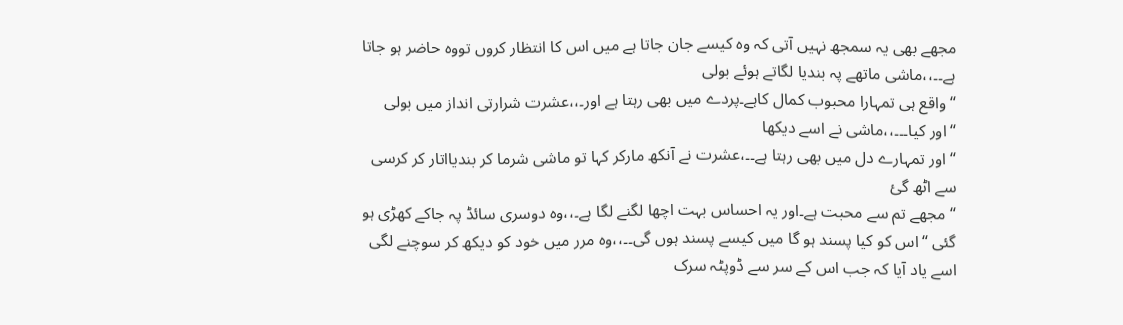مجھے بھی یہ سمجھ نہیں آتی کہ وہ کیسے جان جاتا ہے میں اس کا انتظار کروں تووہ حاضر ہو جاتا ہے۔۔،،ماشی ماتھے پہ بندیا لگاتے ہوئے بولی
“واقع ہی تمہارا محبوب کمال کاہے۔پردے میں بھی رہتا ہے اور۔،،عشرت شرارتی انداز میں بولی
“اور کیا۔۔۔،،ماشی نے اسے دیکھا
“اور تمہارے دل میں بھی رہتا ہے۔۔،عشرت نے آنکھ مارکر کہا تو ماشی شرما کر بندیااتار کر کرسی سے اٹھ گئ
“مجھے تم سے محبت ہے۔اور یہ احساس بہت اچھا لگنے لگا ہے۔،،وہ دوسری سائڈ پہ جاکے کھڑی ہو گئی “اس کو کیا پسند ہو گا میں کیسے پسند ہوں گی۔۔،،وہ مرر میں خود کو دیکھ کر سوچنے لگی
اسے یاد آیا کہ جب اس کے سر سے ڈوپٹہ سرک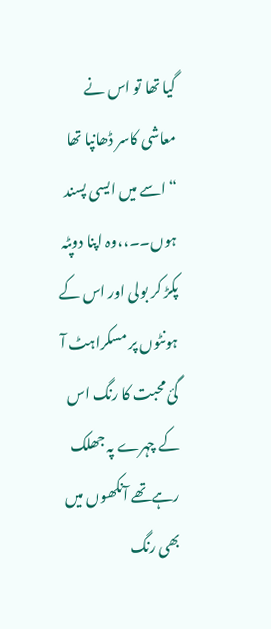گیا تھا تو اس نے معاشی کاسر ڈھانپا تھا
“اسے میں ایسی پسند ہوں۔۔،،وہ اپنا دوپٹہ پکڑ کر بولی اور اس کے ہونٹوں پر مسکراہٹ آ گئ محبت کا رنگ اس کے چہرے پہ جھلک رہےتھے آنکھوں میں بھی رنگ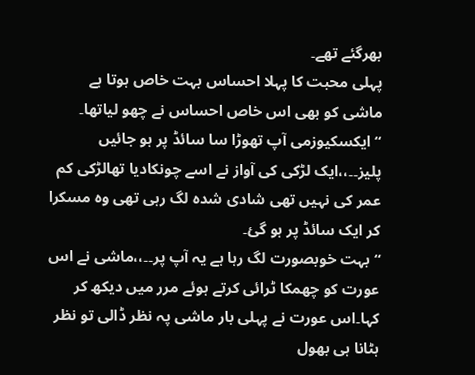بھرگئے تھے۔
پہلی محبت کا پہلا احساس بہت خاص ہوتا ہے ماشی کو بھی اس خاص احساس نے چھو لیاتھا۔
“ایکسکیوزمی آپ تھوڑا سا سائڈ پر ہو جائیں پلیز۔۔،،ایک لڑکی کی آواز نے اسے چونکادیا تھالڑکی کم عمر کی نہیں تھی شادی شدہ لگ رہی تھی وہ مسکرا کر ایک سائڈ پر ہو گئ۔
“بہت خوبصورت لگ رہا ہے یہ آپ پر۔۔،،ماشی نے اس عورت کو چھمکا ٹرائی کرتے ہوئے مرر میں دیکھ کر کہا۔اس عورت نے پہلی بار ماشی پہ نظر ڈالی تو نظر ہٹانا ہی بھول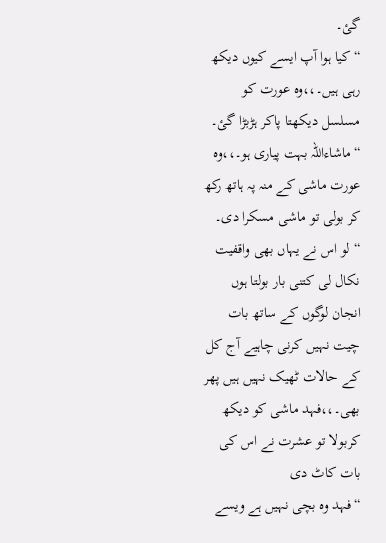گئ۔
“کیا ہوا آپ ایسے کیوں دیکھ رہی ہیں۔،،وہ عورت کو مسلسل دیکھتا پاکر ہڑبڑا گئ۔
“ماشاءاللہ بہت پیاری ہو۔،،وہ عورت ماشی کے منہ پہ ہاتھ رکھ کر بولی تو ماشی مسکرا دی۔
“لو اس نے یہاں بھی واقفیت نکال لی کتنی بار بولتا ہوں انجان لوگوں کے ساتھ بات چیت نہیں کرنی چاہیے آج کل کے حالات ٹھیک نہیں ہیں پھر بھی۔،،فہد ماشی کو دیکھ کربولا تو عشرت نے اس کی بات کاٹ دی
“فہد وہ بچی نہیں ہے ویسے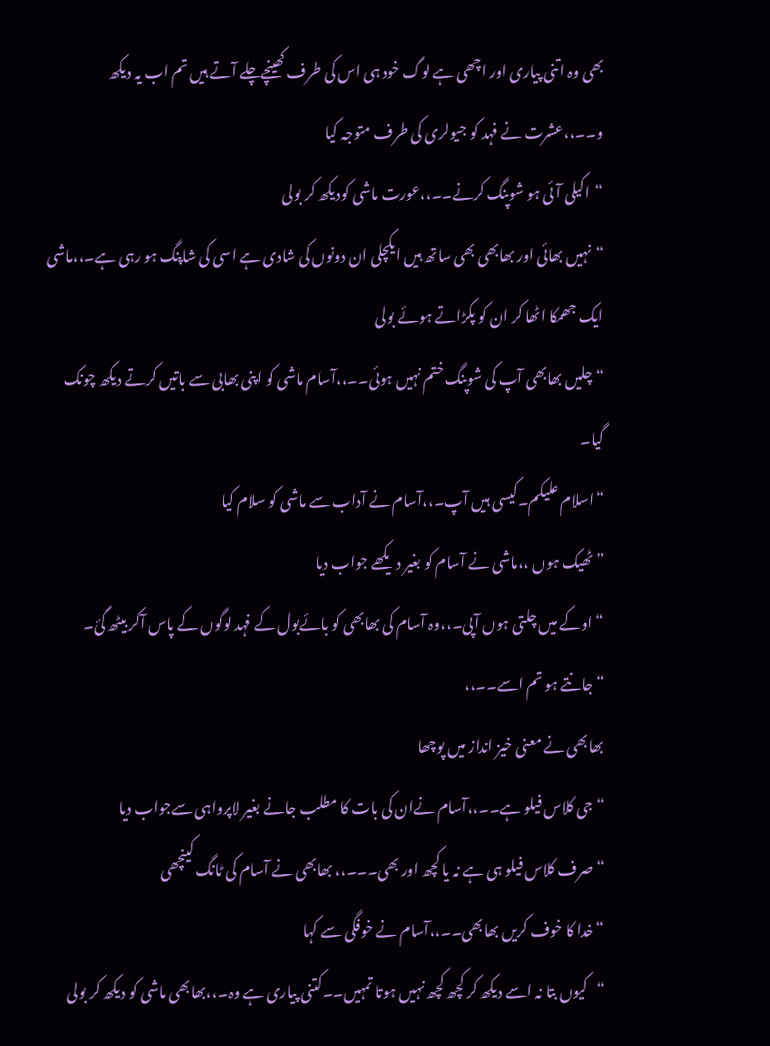بھی وہ اتنی پیاری اور اچھی ہے لوگ خود ہی اس کی طرف کھینچےچلے آتے ہیں تم اب یہ دیکھ و۔۔،،عشرت نے فہد کو جیولری کی طرف متوجہ کیا
“اکیلی آئی ہو شوپنگ کرنے۔۔،،عورت ماشی کودیکھ کر بولی
“نہیں بھائی اور بھابھی بھی ساتھ ہیں ایکچلی ان دونوں کی شادی ہے اسی کی شاپنگ ہو رہی ہے۔،،ماشی ایک جھمکا اٹھا کر ان کو پکڑاتے ہوئے بولی
“چلیں بھابھی آپ کی شوپنگ ختم نہیں ہوئی۔۔،،آسام ماشی کو اپنی بھابی سے باتیں کرتے دیکھ چونک گیا۔
“اسلام علیکم۔کیسی ہیں آپ۔،،آسام نے آداب سے ماشی کو سلام کیا
” ٹھیک ہوں ،،ماشی نے آسام کو بغیر دیکھے جواب دیا
“اوکے میں چلتی ہوں آپی۔،،وہ آسام کی بھابھی کو بائےبول کے فہد لوگوں کے پاس آکر بیٹھ گئ۔
“جانتے ہو تم اسے۔۔،،
بھابھی نے معنی خیز انداز میں پوچھا
“جی کلاس فیلو ہے۔۔،،آسام نےان کی بات کا مطلب جانے بغیر لاپرواہی سےجواب دیا
“صرف کلاس فیلو ہی ہے نہ یا کچھ اور بھی۔۔۔،، بھابھی نے آسام کی ٹانگ کینچھی
“خدا کا خوف کریں بھابھی۔۔،،آسام نے خوفگی سے کہا
“کیوں بتا نہ اسے دیکھ کر کچھ کچھ نہیں ہوتا تمہیں۔۔کتنی پیاری ہے وہ۔،،بھابھی ماشی کو دیکھ کر بولی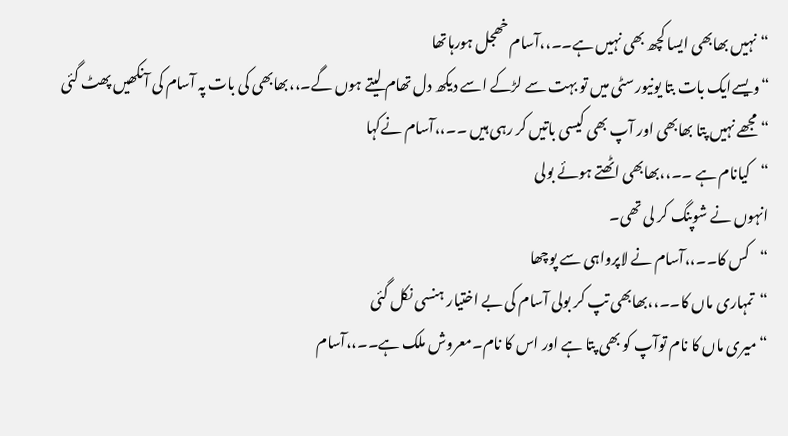“نہیں بھابھی ایسا کچھ بھی نہیں ہے۔۔،،آسام خھجل ہورہاتھا
“ویسےایک بات بتا یونیورسٹی میں تو بہت سے لڑکے اسے دیکھ دل تھام لیتے ہوں گے۔،،بھابھی کی بات پہ آسام کی آنکھیں پھٹ گئی
“مجھے نہیں پتا بھابھی اور آپ بھی کیسی باتیں کر رہی ہیں ۔۔،،آسام نےکہا
“کیانام ہے ۔۔،،بھابھی اٹھتے ہوئے بولی
انہوں نے شوپنگ کر لی تھی۔
“کس کا۔۔،،آسام نے لاپرواہی سے پوچھا
“تمہاری ماں کا۔۔،،بھابھی تپ کر بولی آسام کی بے اختیار ہنسی نکل گئی
“میری ماں کا نام توآپ کو بھی پتا ہے اور اس کا نام۔معروش ملک ہے۔۔،،آسام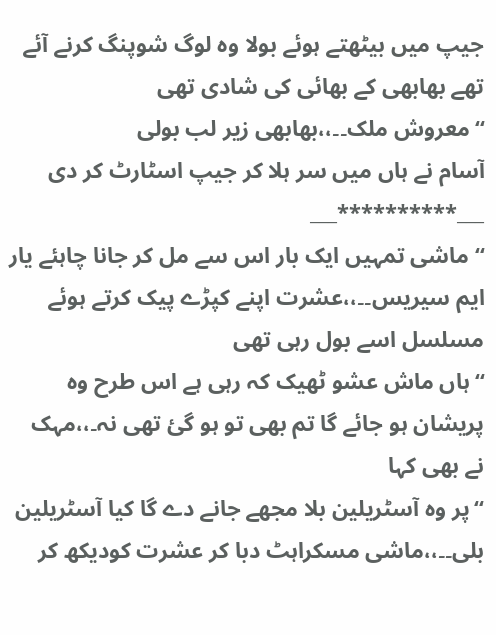جیپ میں بیٹھتے ہوئے بولا وہ لوگ شوپنگ کرنے آئے تھے بھابھی کے بھائی کی شادی تھی
“معروش ملک۔۔،،بھابھی زیر لب بولی
آسام نے ہاں میں سر ہلا کر جیپ اسٹارٹ کر دی
___**********___
“ماشی تمہیں ایک بار اس سے مل کر جانا چاہئے یار ایم سیریس۔۔،،عشرت اپنے کپڑے پیک کرتے ہوئے مسلسل اسے بول رہی تھی
“ہاں ماش عشو ٹھیک کہ رہی ہے اس طرح وہ پریشان ہو جائے گا تم بھی تو ہو گئ تھی نہ۔،،مہک نے بھی کہا
“پر وہ آسٹریلین بلا مجھے جانے دے گا کیا آسٹریلین بلی۔۔،،ماشی مسکراہٹ دبا کر عشرت کودیکھ کر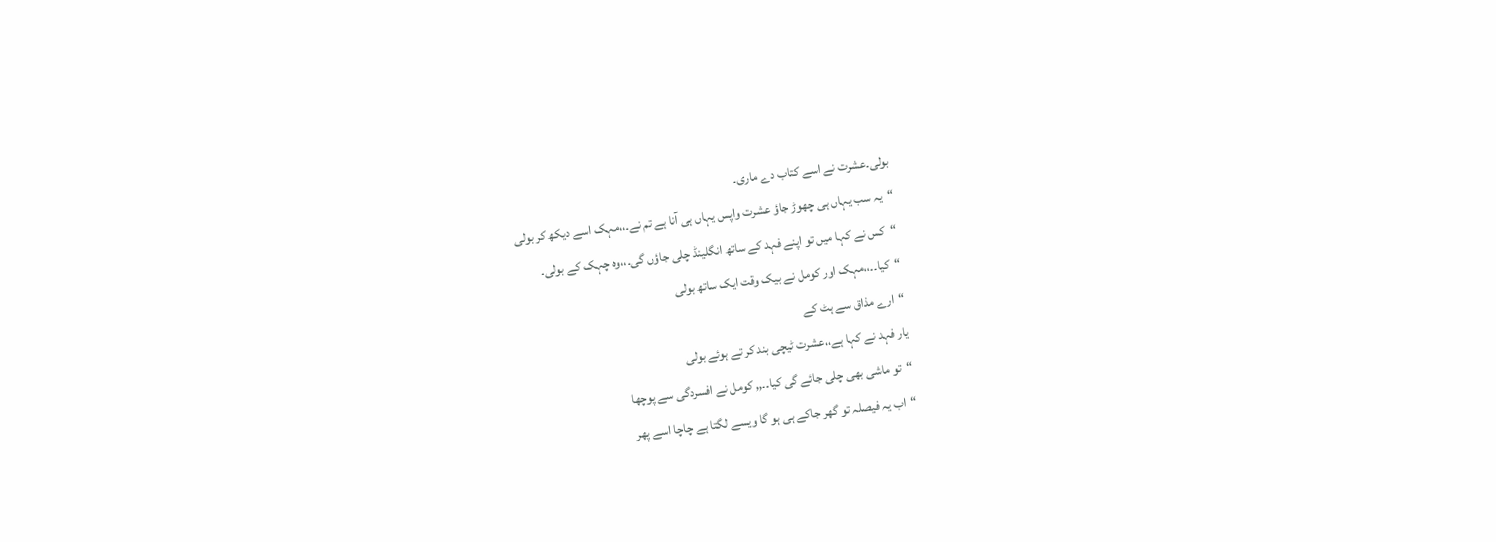بولی۔عشرت نے اسے کتاب دے ماری۔
“یہ سب یہاں ہی چھوڑ جاؤ عشرت واپس یہاں ہی آنا ہے تم نے۔،،مہک اسے دیکھ کر بولی
“کس نے کہا میں تو اپنے فہد کے ساتھ انگلینڈ چلی جاؤں گی۔،،وہ چہک کے بولی۔
“کیا۔۔،،مہک اور کومل نے بیک وقت ایک ساتھ بولی
“ارے مذاق سے ہٹ کے
یار فہد نے کہا ہے،،عشرت ٹیچی بند کر تے ہوئے بولی
“تو ماشی بھی چلی جائے گی کیا۔۔,, کومل نے افسردگی سے پوچھا
“اب یہ فیصلہ تو گھر جاکے ہی ہو گا ویسے لگتا ہے چاچا اسے پھر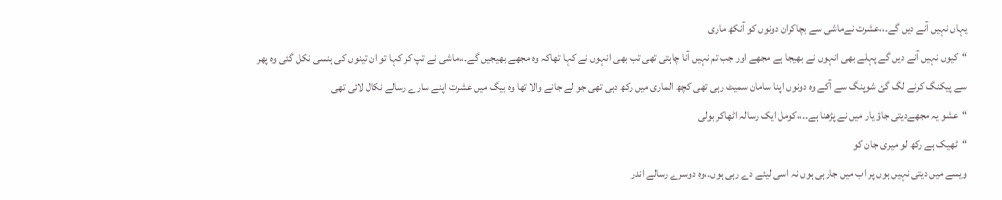یہاں نہیں آنے دیں گے۔،،عشرت نےماشی سے بچاکران دونوں کو آنکھ ماری
“کیوں نہیں آنے دیں گے پہلے بھی انہوں نے بھیجا ہے مجھے اور جب تم نہیں آنا چاہتی تھی تب بھی انہوں نے کہا تھاکہ وہ مجھے بھیجیں گے۔،،ماشی نے تپ کر کہا تو ان تینوں کی ہنسی نکل گئی وہ پھر سے پیکنگ کرنے لگ گئ شوپنگ سے آکے وہ دونوں اپنا سامان سمیٹ رہی تھی کچھ الماری میں رکھ دہی تھی جو لے جانے والا تھا وہ بیگ میں عشرت اپنے سارے رسالے نکال لائی تھی
“عشو یہ مجھےدیتی جاؤ یار میں نے پڑھنا ہے۔۔،،کومل ایک رسالہ اٹھاکر بولی
“ٹھیک ہے رکھ لو میری جان کو
ویسے میں دیتی نہیں ہوں پر اب میں جارہی ہوں نہ اسی لیئے دے رہی ہوں۔،وہ دوسرے رسالے اندر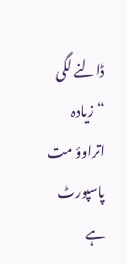ڈالنے لگی
“زیادہ اتراوؤ مت پاسپورٹ ہے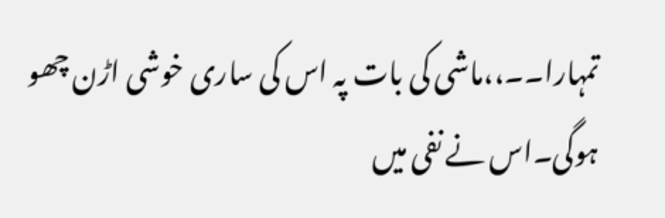تمہارا۔۔،،ماشی کی بات پہ اس کی ساری خوشی اڑن چھو ہوگی۔اس نے نفی میں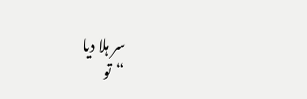سر ہلا دیا
“تو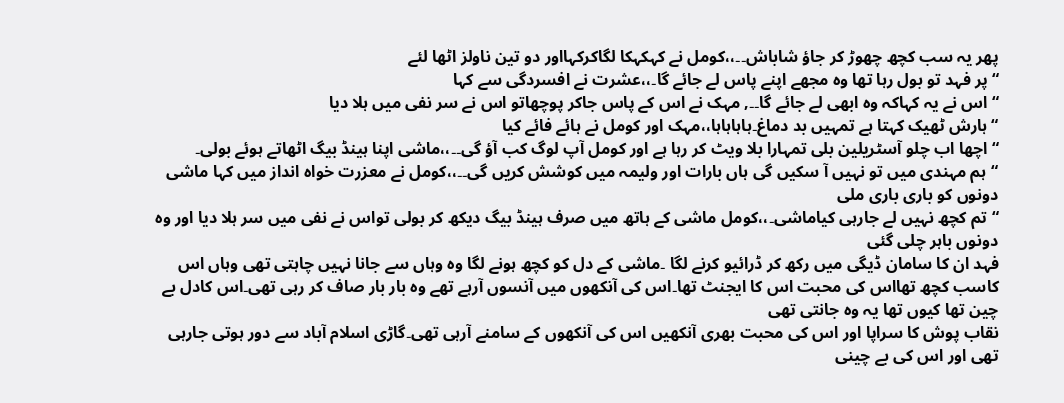پھر یہ سب کچھ چھوڑ کر جاؤ شاباش۔۔،،کومل نے کہکہکا لگاکرکہااور دو تین ناولز اٹھا لئے
“پر فہد تو بول رہا تھا وہ مجھے اپنے پاس لے جائے گا۔،،عشرت نے افسردگی سے کہا
“اس نے یہ کہاکہ وہ ابھی لے جائے گا۔۔, مہک نے اس کے پاس جاکر پوچھاتو اس نے سر نفی میں ہلا دیا
“ہارش ٹھیک کہتا ہے تمہیں بد دماغ۔ہاہاہاہا،،مہک اور کومل نے ہائے فائے کیا
“اچھا اب چلو آسٹریلین بلی تمہارا بلا ویٹ کر رہا ہے اور کومل آپ لوگ کب آؤ گی۔۔،،ماشی اپنا ہینڈ بیگ اٹھاتے ہوئے بولی۔
“ہم مہندی میں تو نہیں آ سکیں گی ہاں بارات اور ولیمہ میں کوشش کریں گی۔۔،،کومل نے معزرت خواہ انداز میں کہا ماشی دونوں کو باری باری ملی
“تم کچھ نہیں لے جارہی کیاماشی۔،،کومل ماشی کے ہاتھ میں صرف ہینڈ بیگ دیکھ کر بولی تواس نے نفی میں سر ہلا دیا اور وہ دونوں باہر چلی گئی
فہد ان کا سامان ڈیگی میں رکھ کر ڈرائیو کرنے لگا ۔ماشی کے دل کو کچھ ہونے لگا وہ وہاں سے جانا نہیں چاہتی تھی وہاں اس کاسب کچھ تھااس کی محبت اس کا ایجنٹ تھا۔اس کی آنکھوں میں آنسوں آرہے تھے وہ بار بار صاف کر رہی تھی۔اس کادل بے چین تھا کیوں تھا یہ وہ جانتی تھی
نقاب پوش کا سراپا اور اس کی محبت بھری آنکھیں اس کی آنکھوں کے سامنے آرہی تھی۔گاڑی اسلام آباد سے دور ہوتی جارہی تھی اور اس کی بے چینی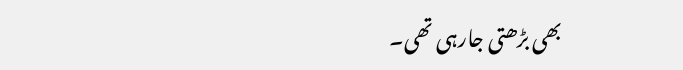بھی بڑھتی جارہی تھی۔